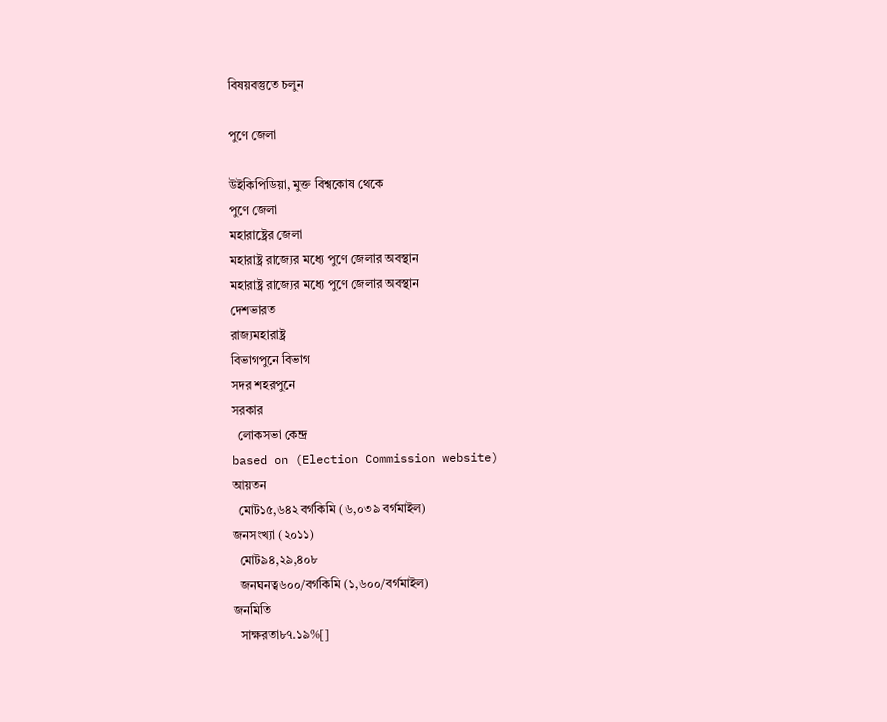বিষয়বস্তুতে চলুন

পুণে জেলা

উইকিপিডিয়া, মুক্ত বিশ্বকোষ থেকে
পুণে জেলা
মহারাষ্ট্রের জেলা
মহারাষ্ট্র রাজ্যের মধ্যে পুণে জেলার অবস্থান
মহারাষ্ট্র রাজ্যের মধ্যে পুণে জেলার অবস্থান
দেশভারত
রাজ্যমহারাষ্ট্র
বিভাগপুনে বিভাগ
সদর শহরপুনে
সরকার
  লোকসভা কেন্দ্র
based on (Election Commission website)
আয়তন
  মোট১৫,৬৪২ বর্গকিমি (৬,০৩৯ বর্গমাইল)
জনসংখ্যা (২০১১)
  মোট৯৪,২৯,৪০৮
  জনঘনত্ব৬০০/বর্গকিমি (১,৬০০/বর্গমাইল)
জনমিতি
  সাক্ষরতা৮৭.১৯%[]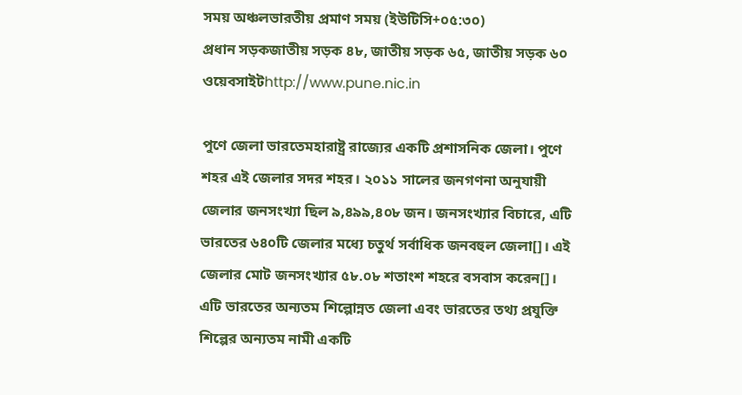সময় অঞ্চলভারতীয় প্রমাণ সময় (ইউটিসি+০৫:৩০)
প্রধান সড়কজাতীয় সড়ক ৪৮, জাতীয় সড়ক ৬৫, জাতীয় সড়ক ৬০
ওয়েবসাইটhttp://www.pune.nic.in

পুণে জেলা ভারতেমহারাষ্ট্র রাজ্যের একটি প্রশাসনিক জেলা। পুণে শহর এই জেলার সদর শহর। ২০১১ সালের জনগণনা অনুযায়ী জেলার জনসংখ্যা ছিল ৯,৪৯৯,৪০৮ জন। জনসংখ্যার বিচারে, এটি ভারতের ৬৪০টি জেলার মধ্যে চতুর্থ সর্বাধিক জনবহুল জেলা[]। এই জেলার মোট জনসংখ্যার ৫৮.০৮ শতাংশ শহরে বসবাস করেন[]। এটি ভারতের অন্যতম শিল্পোন্নত জেলা এবং ভারতের তথ্য প্রযুক্তি শিল্পের অন্যতম নামী একটি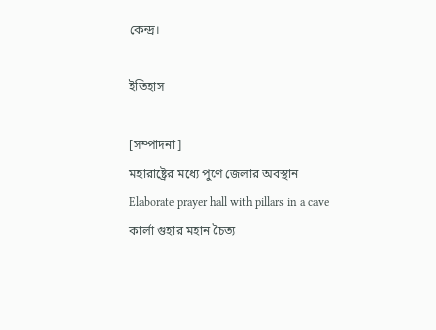কেন্দ্র।

ইতিহাস

[সম্পাদনা]
মহারাষ্ট্রের মধ্যে পুণে জেলার অবস্থান
Elaborate prayer hall with pillars in a cave
কার্লা গুহার মহান চৈত্য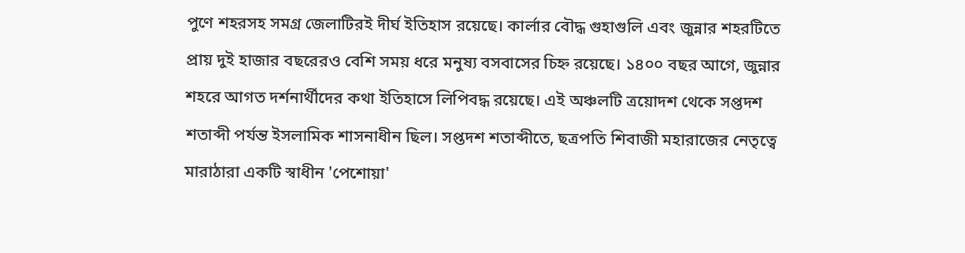পুণে শহরসহ সমগ্র জেলাটিরই দীর্ঘ ইতিহাস রয়েছে। কার্লার বৌদ্ধ গুহাগুলি এবং জুন্নার শহরটিতে প্রায় দুই হাজার বছরেরও বেশি সময় ধরে মনুষ্য বসবাসের চিহ্ন রয়েছে। ১৪০০ বছর আগে, জুন্নার শহরে আগত দর্শনার্থীদের কথা ইতিহাসে লিপিবদ্ধ রয়েছে। এই অঞ্চলটি ত্রয়োদশ থেকে সপ্তদশ শতাব্দী পর্যন্ত ইসলামিক শাসনাধীন ছিল। সপ্তদশ শতাব্দীতে, ছত্রপতি শিবাজী মহারাজের নেতৃত্বে মারাঠারা একটি স্বাধীন 'পেশোয়া'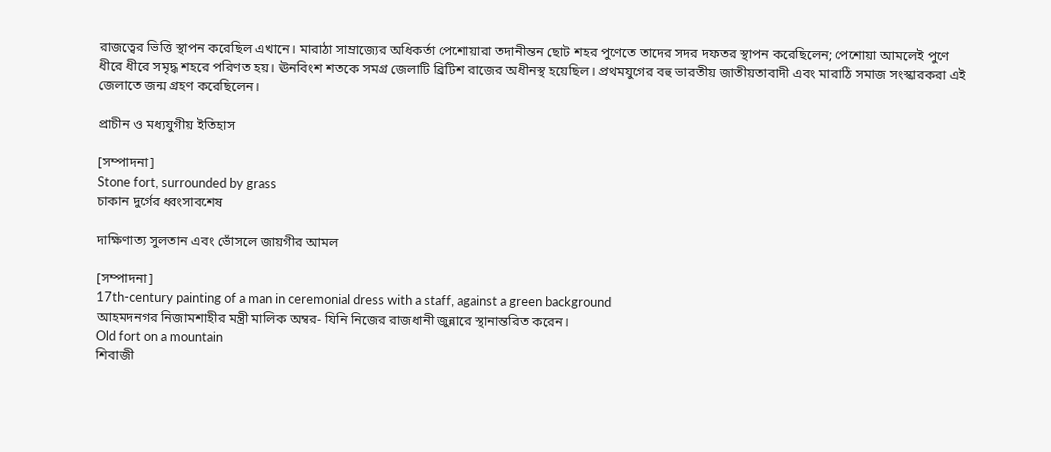রাজত্বের ভিত্তি স্থাপন করেছিল এখানে। মারাঠা সাম্রাজ্যের অধিকর্তা পেশোয়ারা তদানীন্তন ছোট শহর পুণেতে তাদের সদর দফতর স্থাপন করেছিলেন; পেশোয়া আমলেই পুণে ধীরে ধীরে সমৃদ্ধ শহরে পরিণত হয়। ঊনবিংশ শতকে সমগ্র জেলাটি ব্রিটিশ রাজের অধীনস্থ হয়েছিল। প্রথমযুগের বহু ভারতীয় জাতীয়তাবাদী এবং মারাঠি সমাজ সংস্কারকরা এই জেলাতে জন্ম গ্রহণ করেছিলেন।

প্রাচীন ও মধ্যযুগীয় ইতিহাস

[সম্পাদনা]
Stone fort, surrounded by grass
চাকান দুর্গের ধ্বংসাবশেষ

দাক্ষিণাত্য সুলতান এবং ভোঁসলে জায়গীর আমল

[সম্পাদনা]
17th-century painting of a man in ceremonial dress with a staff, against a green background
আহমদনগর নিজামশাহীর মন্ত্রী মালিক অম্বর- যিনি নিজের রাজধানী জুন্নারে স্থানান্তরিত করেন।
Old fort on a mountain
শিবাজী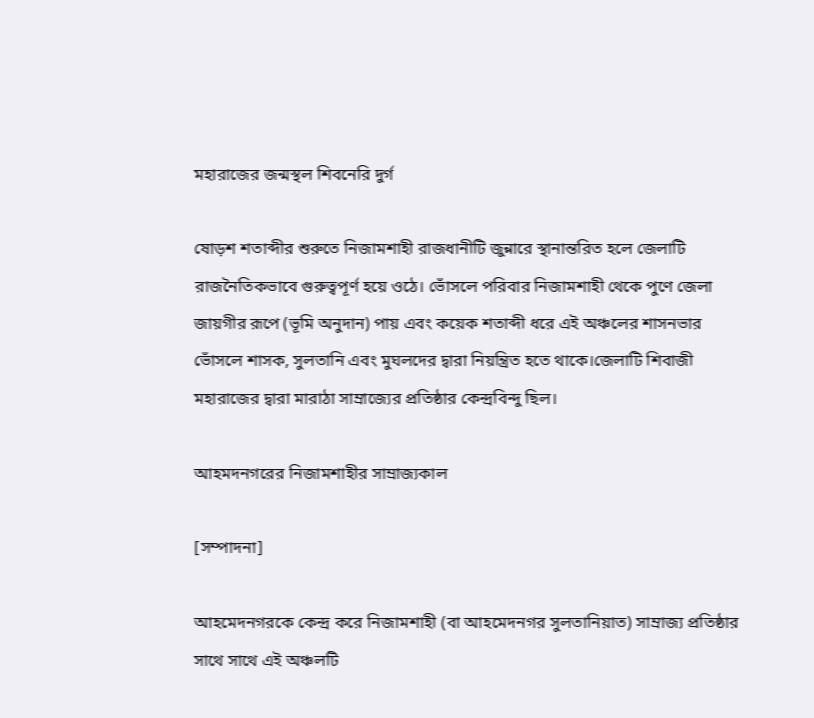মহারাজের জন্মস্থল শিবনেরি দুর্গ

ষোড়শ শতাব্দীর শুরুতে নিজামশাহী রাজধানীটি জুন্নারে স্থানান্তরিত হলে জেলাটি রাজনৈতিকভাবে গুরুত্বপূর্ণ হয়ে ওঠে। ভোঁসলে পরিবার নিজামশাহী থেকে পুণে জেলা জায়গীর রূপে (ভূমি অনুদান) পায় এবং কয়েক শতাব্দী ধরে এই অঞ্চলের শাসনভার ভোঁসলে শাসক, সুলতানি এবং মুঘলদের দ্বারা নিয়ন্ত্রিত হতে থাকে।জেলাটি শিবাজী মহারাজের দ্বারা মারাঠা সাম্রাজ্যের প্রতিষ্ঠার কেন্দ্রবিন্দু ছিল।

আহমদনগরের নিজামশাহীর সাম্রাজ্যকাল

[সম্পাদনা]

আহমেদনগরকে কেন্দ্র করে নিজামশাহী (বা আহমেদনগর সুলতানিয়াত) সাম্রাজ্য প্রতিষ্ঠার সাথে সাথে এই অঞ্চলটি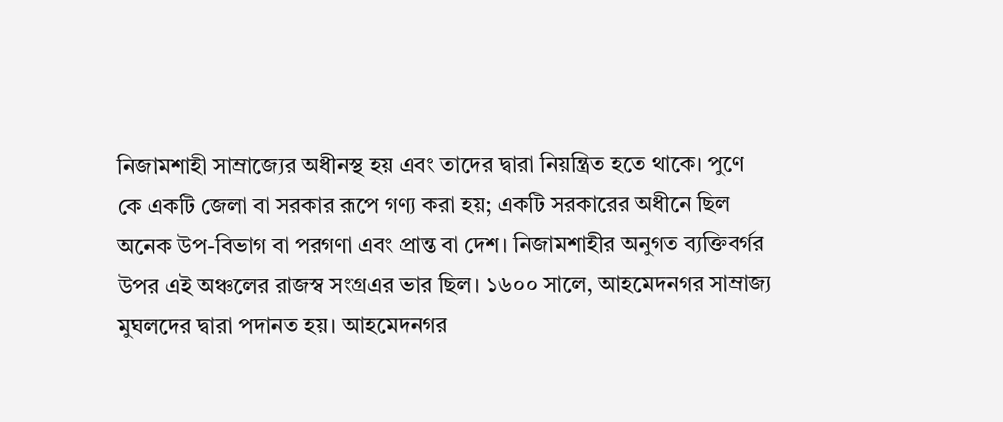নিজামশাহী সাম্রাজ্যের অধীনস্থ হয় এবং তাদের দ্বারা নিয়ন্ত্রিত হতে থাকে। পুণে কে একটি জেলা বা সরকার রূপে গণ্য করা হয়; একটি সরকারের অধীনে ছিল অনেক উপ-বিভাগ বা পরগণা এবং প্রান্ত বা দেশ। নিজামশাহীর অনুগত ব্যক্তিবর্গর উপর এই অঞ্চলের রাজস্ব সংগ্রএর ভার ছিল। ১৬০০ সালে, আহমেদনগর সাম্রাজ্য মুঘলদের দ্বারা পদানত হয়। আহমেদনগর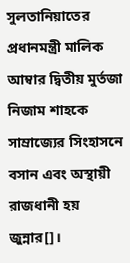সুলতানিয়াতের প্রধানমন্ত্রী মালিক আম্বার দ্বিতীয় মুর্তজা নিজাম শাহকে সাম্রাজ্যের সিংহাসনে বসান এবং অস্থায়ী রাজধানী হয় জুন্নার[]।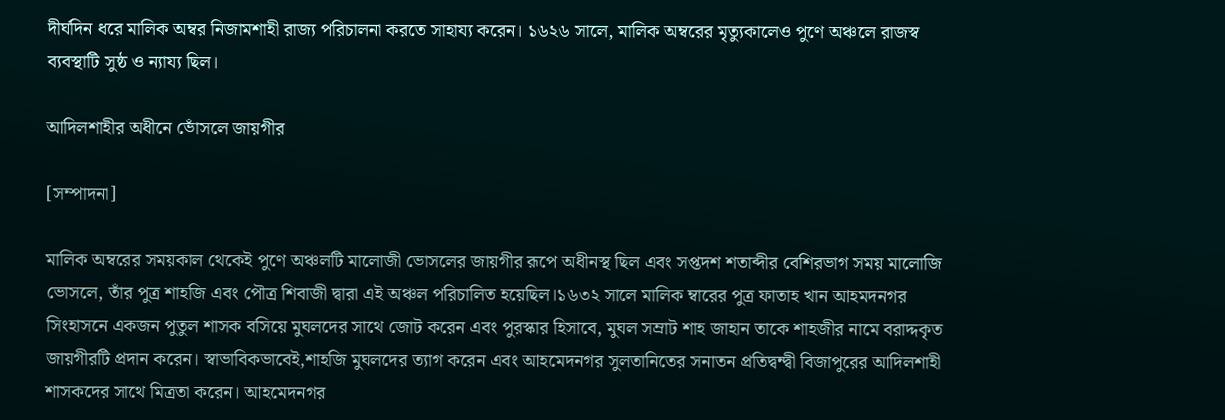দীর্ঘদিন ধরে মালিক অম্বর নিজামশাহী রাজ্য পরিচালনা করতে সাহায্য করেন। ১৬২৬ সালে, মালিক অম্বরের মৃত্যুকালেও পুণে অঞ্চলে রাজস্ব ব্যবস্থাটি সুষ্ঠ ও ন্যায্য ছিল।

আদিলশাহীর অধীনে ভোঁসলে জায়গীর

[সম্পাদনা]

মালিক অম্বরের সময়কাল থেকেই পুণে অঞ্চলটি মালোজী ভোসলের জায়গীর রূপে অধীনস্থ ছিল এবং সপ্তদশ শতাব্দীর বেশিরভাগ সময় মালোজি ভোসলে, তাঁর পুত্র শাহজি এবং পৌত্র শিবাজী দ্বারা এই অঞ্চল পরিচালিত হয়েছিল।১৬৩২ সালে মালিক ম্বারের পুত্র ফাতাহ খান আহমদনগর সিংহাসনে একজন পুতুল শাসক বসিয়ে মুঘলদের সাথে জোট করেন এবং পুরস্কার হিসাবে, মুঘল সম্রাট শাহ জাহান তাকে শাহজীর নামে বরাদ্দকৃত জায়গীরটি প্রদান করেন। স্বাভাবিকভাবেই,শাহজি মুঘলদের ত্যাগ করেন এবং আহমেদনগর সুলতানিতের সনাতন প্রতিদ্বন্দ্বী বিজাপুরের আদিলশাহী শাসকদের সাথে মিত্রতা করেন। আহমেদনগর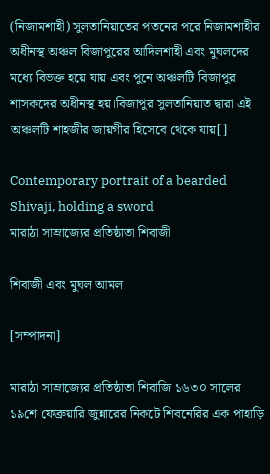(নিজামশাহী) সুলতানিয়াতের পতনের পরে নিজামশাহীর অধীনস্থ অঞ্চল বিজাপুরের আদিলশাহী এবং মুঘলদের মধ্যে বিভক্ত হয়ে যায় এবং পুনে অঞ্চলটি বিজাপুর শাসকদের অধীনস্থ হয়।বিজাপুর সুলতানিয়াত দ্বারা এই অঞ্চলটি শাহজীর জায়গীর হিসেবে থেকে যায়[]

Contemporary portrait of a bearded Shivaji, holding a sword
মারাঠা সাম্রাজ্যের প্রতিষ্ঠাতা শিবাজী

শিবাজী এবং মুঘল আমল

[সম্পাদনা]

মারাঠা সাম্রাজ্যের প্রতিষ্ঠাতা শিবাজি ১৬৩০ সালের ১৯শে ফেব্রুয়ারি জুন্নারের নিকটে শিবনেরির এক পাহাড়ি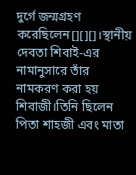দুর্গে জন্মগ্রহণ করেছিলেন[][][]।স্থানীয় দেবতা শিবাই-এর নামানুসারে তাঁর নামকরণ করা হয় শিবাজী।তিনি ছিলেন পিতা শাহজী এবং মাতা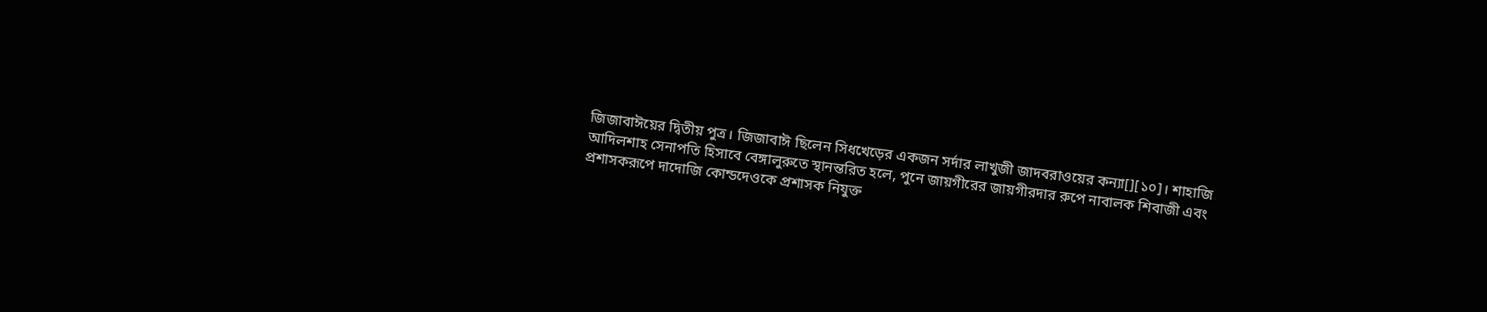জিজাবাঈয়ের দ্বিতীয় পুত্র। জিজাবাঈ ছিলেন সিধখেড়ের একজন সর্দার লাখুজী জাদবরাওয়ের কন্যা[][১০]। শাহাজি আদিলশাহ সেনাপতি হিসাবে বেঙ্গালুরুতে স্থানন্তরিত হলে, পুনে জায়গীরের জায়গীরদার রুপে নাবালক শিবাজী এবং প্রশাসকরূপে দাদোজি কোন্ডদেওকে প্রশাসক নিযুক্ত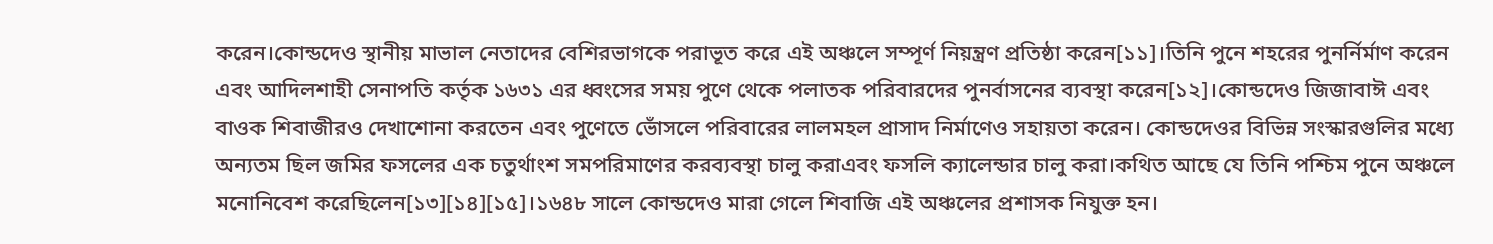করেন।কোন্ডদেও স্থানীয় মাভাল নেতাদের বেশিরভাগকে পরাভূত করে এই অঞ্চলে সম্পূর্ণ নিয়ন্ত্রণ প্রতিষ্ঠা করেন[১১]।তিনি পুনে শহরের পুনর্নির্মাণ করেন এবং আদিলশাহী সেনাপতি কর্তৃক ১৬৩১ এর ধ্বংসের সময় পুণে থেকে পলাতক পরিবারদের পুনর্বাসনের ব্যবস্থা করেন[১২]।কোন্ডদেও জিজাবাঈ এবং বাওক শিবাজীরও দেখাশোনা করতেন এবং পুণেতে ভোঁসলে পরিবারের লালমহল প্রাসাদ নির্মাণেও সহায়তা করেন। কোন্ডদেওর বিভিন্ন সংস্কারগুলির মধ্যে অন্যতম ছিল জমির ফসলের এক চতুর্থাংশ সমপরিমাণের করব্যবস্থা চালু করাএবং ফসলি ক্যালেন্ডার চালু করা।কথিত আছে যে তিনি পশ্চিম পুনে অঞ্চলে মনোনিবেশ করেছিলেন[১৩][১৪][১৫]।১৬৪৮ সালে কোন্ডদেও মারা গেলে শিবাজি এই অঞ্চলের প্রশাসক নিযুক্ত হন।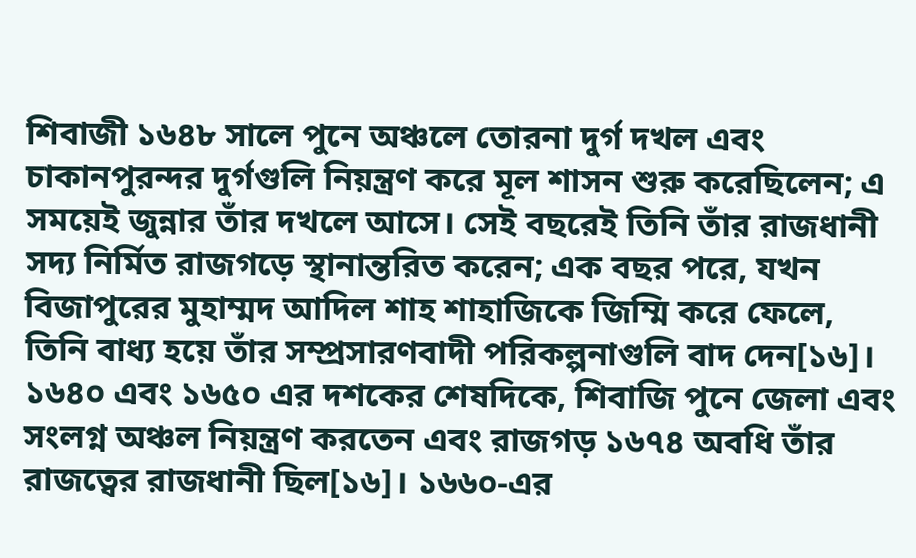শিবাজী ১৬৪৮ সালে পুনে অঞ্চলে তোরনা দুর্গ দখল এবং চাকানপুরন্দর দুর্গগুলি নিয়ন্ত্রণ করে মূল শাসন শুরু করেছিলেন; এ সময়েই জুন্নার তাঁর দখলে আসে। সেই বছরেই তিনি তাঁর রাজধানী সদ্য নির্মিত রাজগড়ে স্থানান্তরিত করেন; এক বছর পরে, যখন বিজাপুরের মুহাম্মদ আদিল শাহ শাহাজিকে জিম্মি করে ফেলে, তিনি বাধ্য হয়ে তাঁর সম্প্রসারণবাদী পরিকল্পনাগুলি বাদ দেন[১৬]। ১৬৪০ এবং ১৬৫০ এর দশকের শেষদিকে, শিবাজি পুনে জেলা এবং সংলগ্ন অঞ্চল নিয়ন্ত্রণ করতেন এবং রাজগড় ১৬৭৪ অবধি তাঁর রাজত্বের রাজধানী ছিল[১৬]। ১৬৬০-এর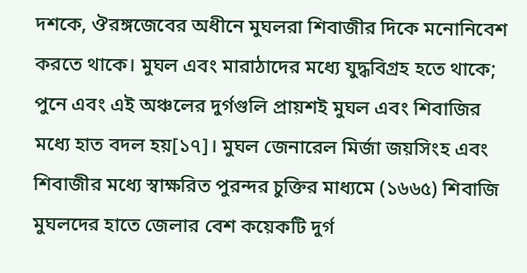দশকে, ঔরঙ্গজেবের অধীনে মুঘলরা শিবাজীর দিকে মনোনিবেশ করতে থাকে। মুঘল এবং মারাঠাদের মধ্যে যুদ্ধবিগ্রহ হতে থাকে; পুনে এবং এই অঞ্চলের দুর্গগুলি প্রায়শই মুঘল এবং শিবাজির মধ্যে হাত বদল হয়[১৭]। মুঘল জেনারেল মির্জা জয়সিংহ এবং শিবাজীর মধ্যে স্বাক্ষরিত পুরন্দর চুক্তির মাধ্যমে (১৬৬৫) শিবাজি মুঘলদের হাতে জেলার বেশ কয়েকটি দুর্গ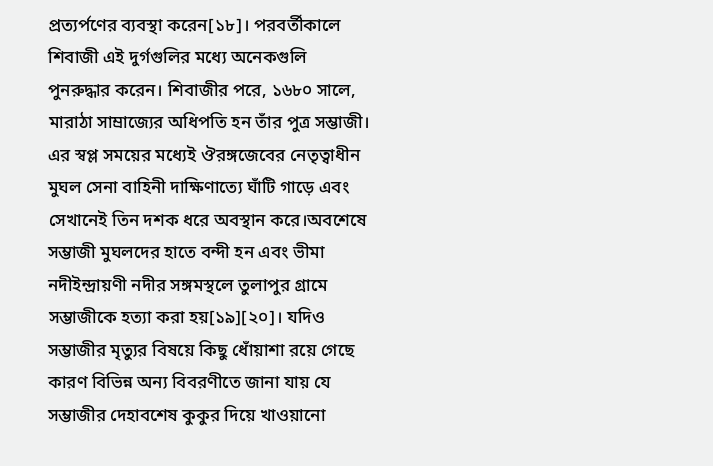প্রত্যর্পণের ব্যবস্থা করেন[১৮]। পরবর্তীকালে শিবাজী এই দুর্গগুলির মধ্যে অনেকগুলি পুনরুদ্ধার করেন। শিবাজীর পরে, ১৬৮০ সালে, মারাঠা সাম্রাজ্যের অধিপতি হন তাঁর পুত্র সম্ভাজী। এর স্বপ্ল সময়ের মধ্যেই ঔরঙ্গজেবের নেতৃত্বাধীন মুঘল সেনা বাহিনী দাক্ষিণাত্যে ঘাঁটি গাড়ে এবং সেখানেই তিন দশক ধরে অবস্থান করে।অবশেষে সম্ভাজী মুঘলদের হাতে বন্দী হন এবং ভীমা নদীইন্দ্রায়ণী নদীর সঙ্গমস্থলে তুলাপুর গ্রামে সম্ভাজীকে হত্যা করা হয়[১৯][২০]। যদিও সম্ভাজীর মৃত্যুর বিষয়ে কিছু ধোঁয়াশা রয়ে গেছে কারণ বিভিন্ন অন্য বিবরণীতে জানা যায় যে সম্ভাজীর দেহাবশেষ কুকুর দিয়ে খাওয়ানো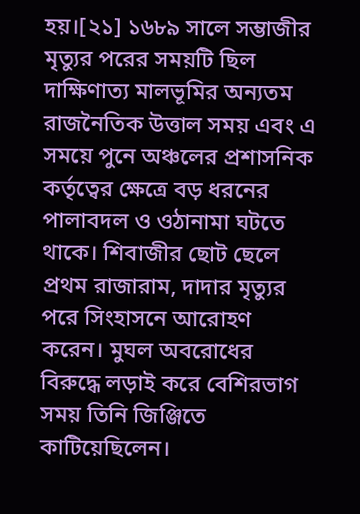হয়।[২১] ১৬৮৯ সালে সম্ভাজীর মৃত্যুর পরের সময়টি ছিল দাক্ষিণাত্য মালভূমির অন্যতম রাজনৈতিক উত্তাল সময় এবং এ সময়ে পুনে অঞ্চলের প্রশাসনিক কর্তৃত্বের ক্ষেত্রে বড় ধরনের পালাবদল ও ওঠানামা ঘটতে থাকে। শিবাজীর ছোট ছেলে প্রথম রাজারাম, দাদার মৃত্যুর পরে সিংহাসনে আরোহণ করেন। মুঘল অবরোধের বিরুদ্ধে লড়াই করে বেশিরভাগ সময় তিনি জিঞ্জিতে কাটিয়েছিলেন।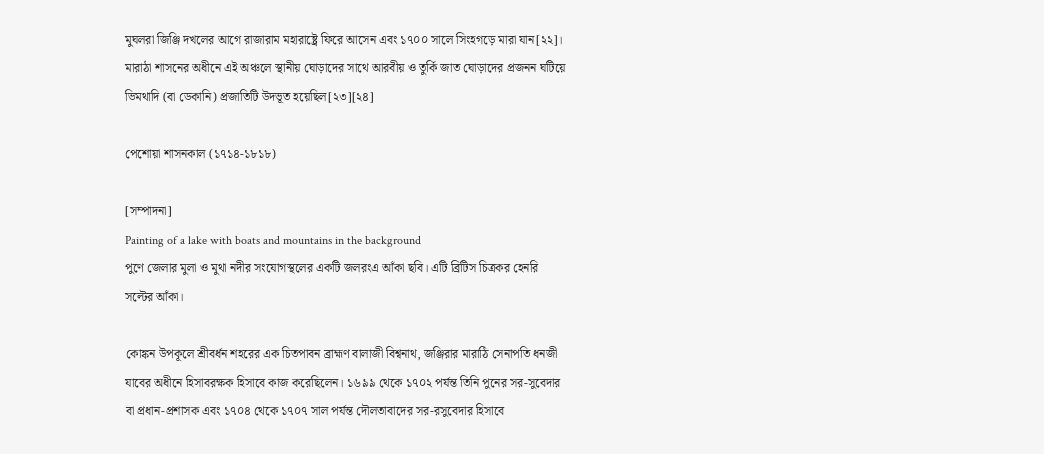মুঘলরা জিঞ্জি দখলের আগে রাজারাম মহারাষ্ট্রে ফিরে আসেন এবং ১৭০০ সালে সিংহগড়ে মারা যান[২২]। মারাঠা শাসনের অধীনে এই অঞ্চলে স্থানীয় ঘোড়াদের সাথে আরবীয় ও তুর্কি জাত ঘোড়াদের প্রজনন ঘটিয়ে ভিমথাদি (বা ডেকানি) প্রজাতিটি উদভূত হয়েছিল[২৩][২৪]

পেশোয়া শাসনকাল (১৭১৪-১৮১৮)

[সম্পাদনা]
Painting of a lake with boats and mountains in the background
পুণে জেলার মুলা ও মুথা নদীর সংযোগস্থলের একটি জলরংএ আঁকা ছবি। এটি ব্রিটিস চিত্রকর হেনরি সল্টের আঁকা।

কোঙ্কন উপকূলে শ্রীবর্ধন শহরের এক চিতপাবন ব্রাহ্মণ বালাজী বিশ্বনাথ, জঞ্জিরার মারাঠি সেনাপতি ধনজী যাবের অধীনে হিসাবরক্ষক হিসাবে কাজ করেছিলেন। ১৬৯৯ থেকে ১৭০২ পর্যন্ত তিনি পুনের সর-সুবেদার বা প্রধান-প্রশাসক এবং ১৭০৪ থেকে ১৭০৭ সাল পর্যন্ত দৌলতাবাদের সর-রসুবেদার হিসাবে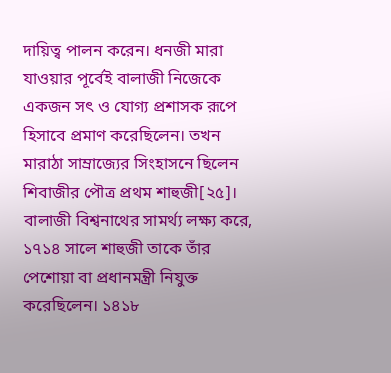দায়িত্ব পালন করেন। ধনজী মারা যাওয়ার পূর্বেই বালাজী নিজেকে একজন সৎ ও যোগ্য প্রশাসক রূপে হিসাবে প্রমাণ করেছিলেন। তখন মারাঠা সাম্রাজ্যের সিংহাসনে ছিলেন শিবাজীর পৌত্র প্রথম শাহুজী[২৫]। বালাজী বিশ্বনাথের সামর্থ্য লক্ষ্য করে, ১৭১৪ সালে শাহুজী তাকে তাঁর পেশোয়া বা প্রধানমন্ত্রী নিযুক্ত করেছিলেন। ১৪১৮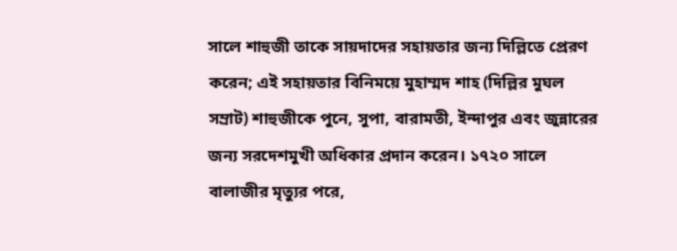সালে শাহুজী তাকে সায়দাদের সহায়তার জন্য দিল্লিতে প্রেরণ করেন; এই সহায়তার বিনিময়ে মুহাম্মদ শাহ (দিল্লির মুঘল সম্রাট) শাহুজীকে পুনে, সুপা, বারামতী, ইন্দাপুর এবং জুন্নারের জন্য সরদেশমুখী অধিকার প্রদান করেন। ১৭২০ সালে বালাজীর মৃত্যুর পরে,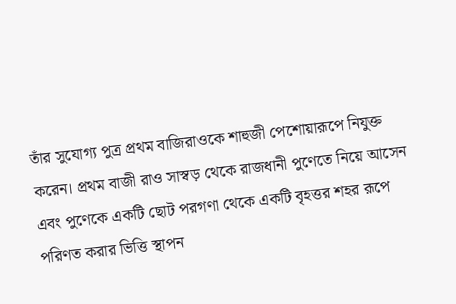তাঁর সুযোগ্য পুত্র প্রথম বাজিরাওকে শাহুজী পেশোয়ারূপে নিযুক্ত করেন। প্রথম বাজী রাও সাস্বড় থেকে রাজধানী পুণেতে নিয়ে আসেন এবং পুণেকে একটি ছোট পরগণা থেকে একটি বৃহত্তর শহর রূপে পরিণত করার ভিত্তি স্থাপন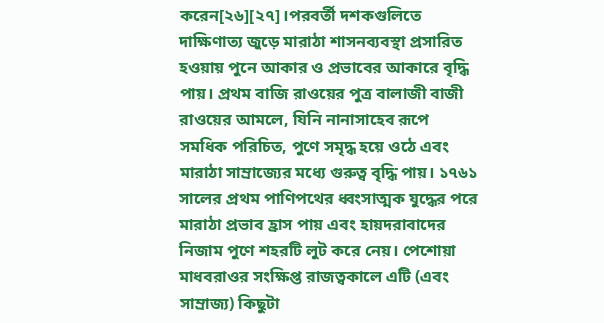করেন[২৬][২৭]।পরবর্তী দশকগুলিতে দাক্ষিণাত্য জুড়ে মারাঠা শাসনব্যবস্থা প্রসারিত হওয়ায় পুনে আকার ও প্রভাবের আকারে বৃদ্ধি পায়। প্রথম বাজি রাওয়ের পুত্র বালাজী বাজী রাওয়ের আমলে, যিনি নানাসাহেব রূপে সমধিক পরিচিত, পুণে সমৃদ্ধ হয়ে ওঠে এবং মারাঠা সাম্রাজ্যের মধ্যে গুরুত্ব বৃদ্ধি পায়। ১৭৬১ সালের প্রথম পাণিপথের ধ্বংসাত্মক যুদ্ধের পরে মারাঠা প্রভাব হ্রাস পায় এবং হায়দরাবাদের নিজাম পুণে শহরটি লুট করে নেয়। পেশোয়া মাধবরাওর সংক্ষিপ্ত রাজত্বকালে এটি (এবং সাম্রাজ্য) কিছুটা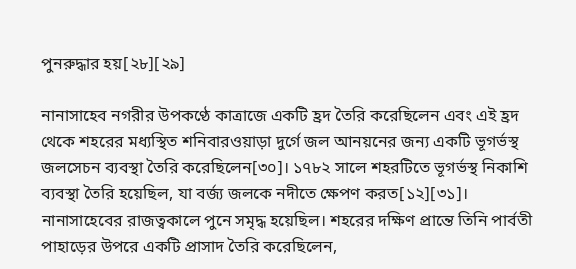পুনরুদ্ধার হয়[২৮][২৯]

নানাসাহেব নগরীর উপকণ্ঠে কাত্রাজে একটি হ্রদ তৈরি করেছিলেন এবং এই হ্রদ থেকে শহরের মধ্যস্থিত শনিবারওয়াড়া দুর্গে জল আনয়নের জন্য একটি ভূগর্ভস্থ জলসেচন ব্যবস্থা তৈরি করেছিলেন[৩০]। ১৭৮২ সালে শহরটিতে ভূগর্ভস্থ নিকাশি ব্যবস্থা তৈরি হয়েছিল, যা বর্জ্য জলকে নদীতে ক্ষেপণ করত[১২][৩১]। নানাসাহেবের রাজত্বকালে পুনে সমৃদ্ধ হয়েছিল। শহরের দক্ষিণ প্রান্তে তিনি পার্বতী পাহাড়ের উপরে একটি প্রাসাদ তৈরি করেছিলেন,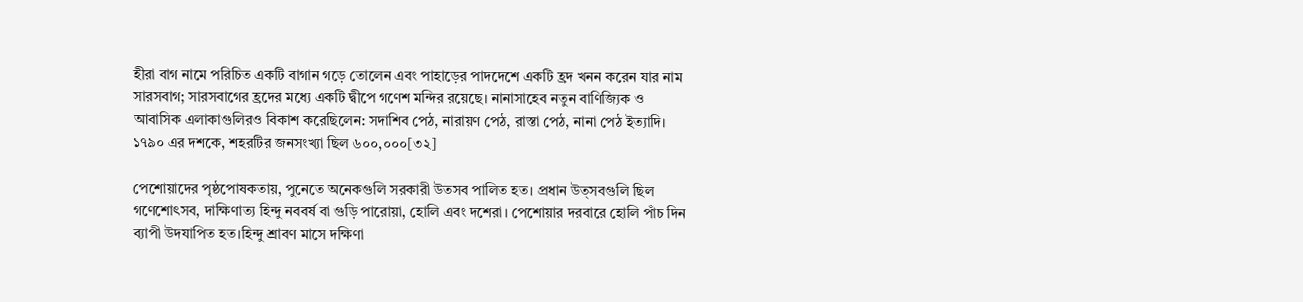হীরা বাগ নামে পরিচিত একটি বাগান গড়ে তোলেন এবং পাহাড়ের পাদদেশে একটি হ্রদ খনন করেন যার নাম সারসবাগ; সারসবাগের হ্রদের মধ্যে একটি দ্বীপে গণেশ মন্দির রয়েছে। নানাসাহেব নতুন বাণিজ্যিক ও আবাসিক এলাকাগুলিরও বিকাশ করেছিলেন: সদাশিব পেঠ, নারায়ণ পেঠ, রাস্তা পেঠ, নানা পেঠ ইত্যাদি। ১৭৯০ এর দশকে, শহরটির জনসংখ্যা ছিল ৬০০,০০০[৩২]

পেশোয়াদের পৃষ্ঠপোষকতায়, পুনেতে অনেকগুলি সরকারী উতসব পালিত হত। প্রধান উত্সবগুলি ছিল গণেশোৎসব, দাক্ষিণাত্য হিন্দু নববর্ষ বা গুড়ি পারোয়া, হোলি এবং দশেরা। পেশোয়ার দরবারে হোলি পাঁচ দিন ব্যাপী উদযাপিত হত।হিন্দু শ্রাবণ মাসে দক্ষিণা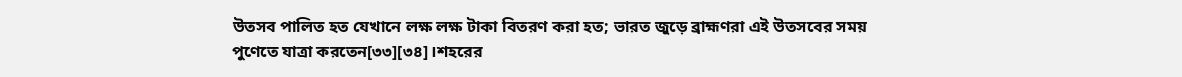উতসব পালিত হত যেখানে লক্ষ লক্ষ টাকা বিতরণ করা হত; ভারত জুড়ে ব্রাহ্মণরা এই উতসবের সময় পুণেতে যাত্রা করতেন[৩৩][৩৪]।শহরের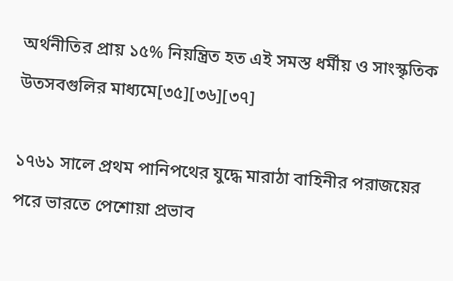অর্থনীতির প্রায় ১৫% নিয়ন্ত্রিত হত এই সমস্ত ধর্মীয় ও সাংস্কৃতিক উতসবগুলির মাধ্যমে[৩৫][৩৬][৩৭]

১৭৬১ সালে প্রথম পানিপথের যুদ্ধে মারাঠা বাহিনীর পরাজয়ের পরে ভারতে পেশোয়া প্রভাব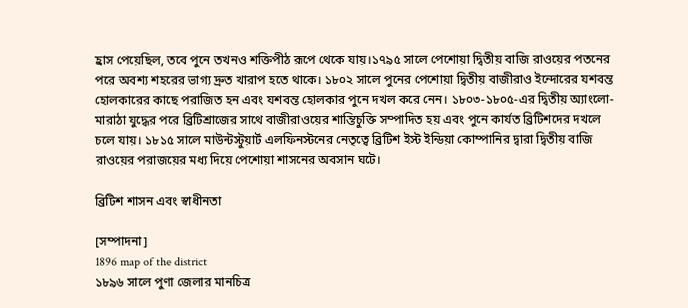হ্রাস পেয়েছিল, তবে পুনে তখনও শক্তিপীঠ রূপে থেকে যায়।১৭৯৫ সালে পেশোয়া দ্বিতীয় বাজি রাওয়ের পতনের পরে অবশ্য শহরের ভাগ্য দ্রুত খারাপ হতে থাকে। ১৮০২ সালে পুনের পেশোয়া দ্বিতীয় বাজীরাও ইন্দোরের যশবন্ত হোলকারের কাছে পরাজিত হন এবং যশবন্ত হোলকার পুনে দখল করে নেন। ১৮০৩-১৮০৫-এর দ্বিতীয় অ্যাংলো-মারাঠা যুদ্ধের পরে ব্রিটিশ্রাজের সাথে বাজীরাওয়ের শান্তিচুক্তি সম্পাদিত হয় এবং পুনে কার্যত ব্রিটিশদের দখলে চলে যায়। ১৮১৫ সালে মাউন্টস্টুয়ার্ট এলফিনস্টনের নেতৃত্বে ব্রিটিশ ইস্ট ইন্ডিয়া কোম্পানির দ্বারা দ্বিতীয় বাজি রাওয়ের পরাজয়ের মধ্য দিয়ে পেশোয়া শাসনের অবসান ঘটে।

ব্রিটিশ শাসন এবং স্বাধীনতা

[সম্পাদনা]
1896 map of the district
১৮৯৬ সালে পুণা জেলার মানচিত্র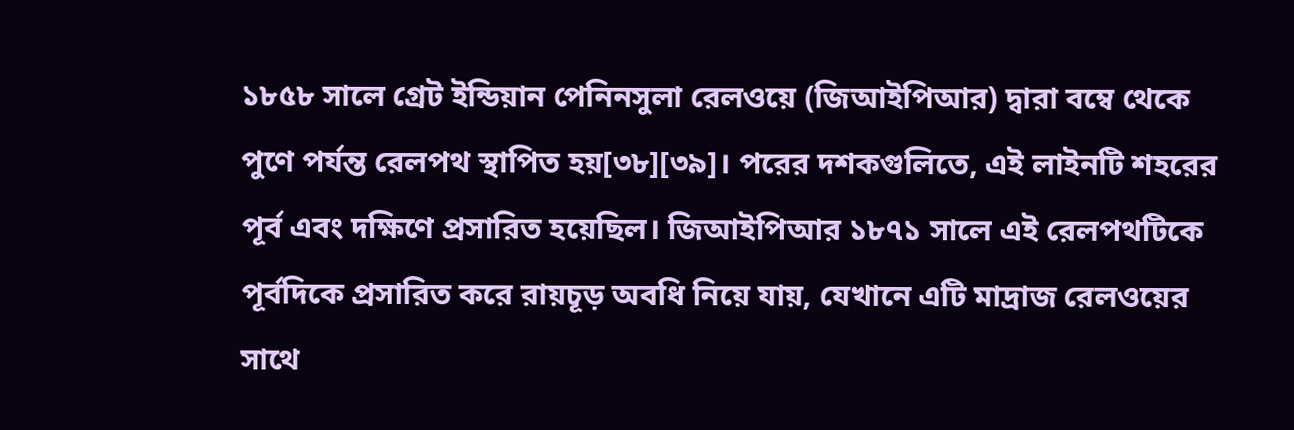১৮৫৮ সালে গ্রেট ইন্ডিয়ান পেনিনসুলা রেলওয়ে (জিআইপিআর) দ্বারা বম্বে থেকে পুণে পর্যন্ত রেলপথ স্থাপিত হয়[৩৮][৩৯]। পরের দশকগুলিতে, এই লাইনটি শহরের পূর্ব এবং দক্ষিণে প্রসারিত হয়েছিল। জিআইপিআর ১৮৭১ সালে এই রেলপথটিকে পূর্বদিকে প্রসারিত করে রায়চূড় অবধি নিয়ে যায়, যেখানে এটি মাদ্রাজ রেলওয়ের সাথে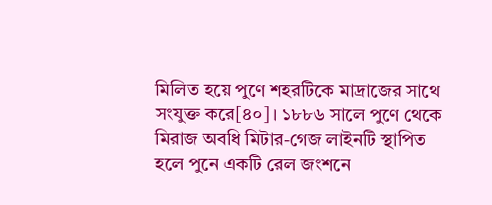মিলিত হয়ে পুণে শহরটিকে মাদ্রাজের সাথে সংযুক্ত করে[৪০]। ১৮৮৬ সালে পুণে থেকে মিরাজ অবধি মিটার-গেজ লাইনটি স্থাপিত হলে পুনে একটি রেল জংশনে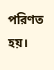পরিণত হয়।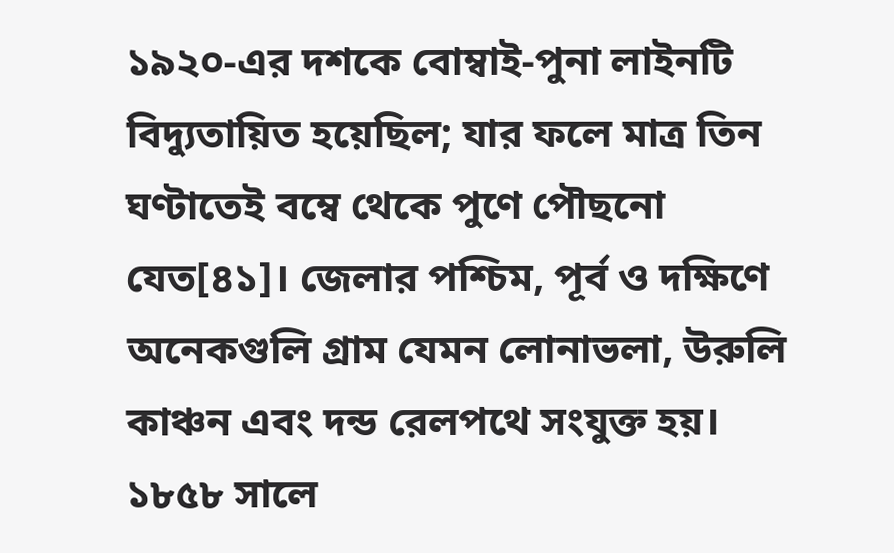১৯২০-এর দশকে বোম্বাই-পুনা লাইনটি বিদ্যুতায়িত হয়েছিল; যার ফলে মাত্র তিন ঘণ্টাতেই বম্বে থেকে পুণে পৌছনো যেত[৪১]। জেলার পশ্চিম, পূর্ব ও দক্ষিণে অনেকগুলি গ্রাম যেমন লোনাভলা, উরুলি কাঞ্চন এবং দন্ড রেলপথে সংযুক্ত হয়। ১৮৫৮ সালে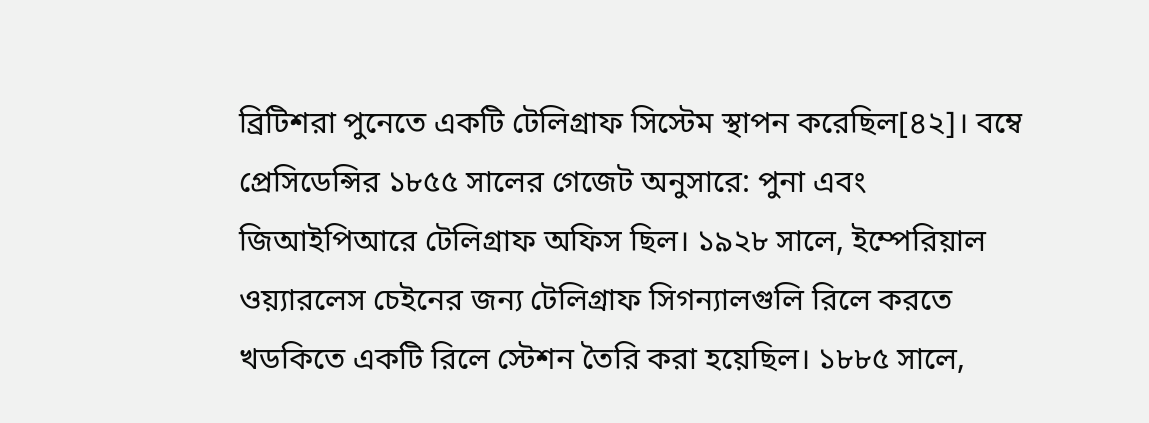ব্রিটিশরা পুনেতে একটি টেলিগ্রাফ সিস্টেম স্থাপন করেছিল[৪২]। বম্বে প্রেসিডেন্সির ১৮৫৫ সালের গেজেট অনুসারে: পুনা এবং জিআইপিআরে টেলিগ্রাফ অফিস ছিল। ১৯২৮ সালে, ইম্পেরিয়াল ওয়্যারলেস চেইনের জন্য টেলিগ্রাফ সিগন্যালগুলি রিলে করতে খডকিতে একটি রিলে স্টেশন তৈরি করা হয়েছিল। ১৮৮৫ সালে,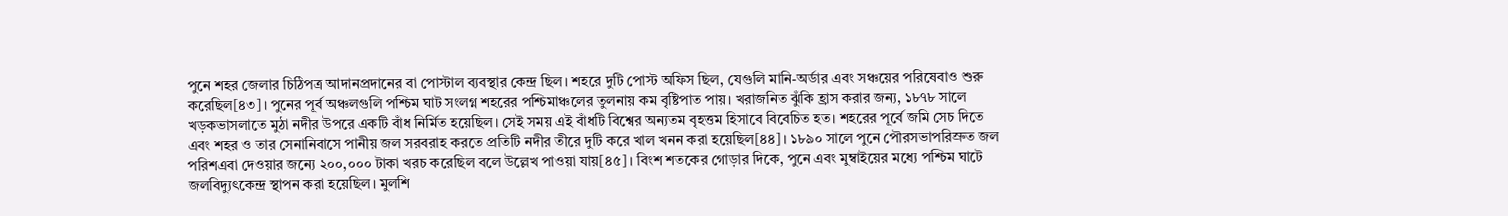পুনে শহর জেলার চিঠিপত্র আদানপ্রদানের বা পোস্টাল ব্যবস্থার কেন্দ্র ছিল। শহরে দুটি পোস্ট অফিস ছিল, যেগুলি মানি-অর্ডার এবং সঞ্চয়ের পরিষেবাও শুরু করেছিল[৪৩]। পুনের পূর্ব অঞ্চলগুলি পশ্চিম ঘাট সংলগ্ন শহরের পশ্চিমাঞ্চলের তুলনায় কম বৃষ্টিপাত পায়। খরাজনিত ঝুঁকি হ্রাস করার জন্য, ১৮৭৮ সালে খড়কভাসলাতে মুঠা নদীর উপরে একটি বাঁধ নির্মিত হয়েছিল। সেই সময় এই বাঁধটি বিশ্বের অন্যতম বৃহত্তম হিসাবে বিবেচিত হত। শহরের পূর্বে জমি সেচ দিতে এবং শহর ও তার সেনানিবাসে পানীয় জল সরবরাহ করতে প্রতিটি নদীর তীরে দুটি করে খাল খনন করা হয়েছিল[৪৪]। ১৮৯০ সালে পুনে পৌরসভাপরিস্রুত জল পরিশএবা দেওয়ার জন্যে ২০০,০০০ টাকা খরচ করেছিল বলে উল্লেখ পাওয়া যায়[৪৫]। বিংশ শতকের গোড়ার দিকে, পুনে এবং মুম্বাইয়ের মধ্যে পশ্চিম ঘাটে জলবিদ্যুৎকেন্দ্র স্থাপন করা হয়েছিল। মুলশি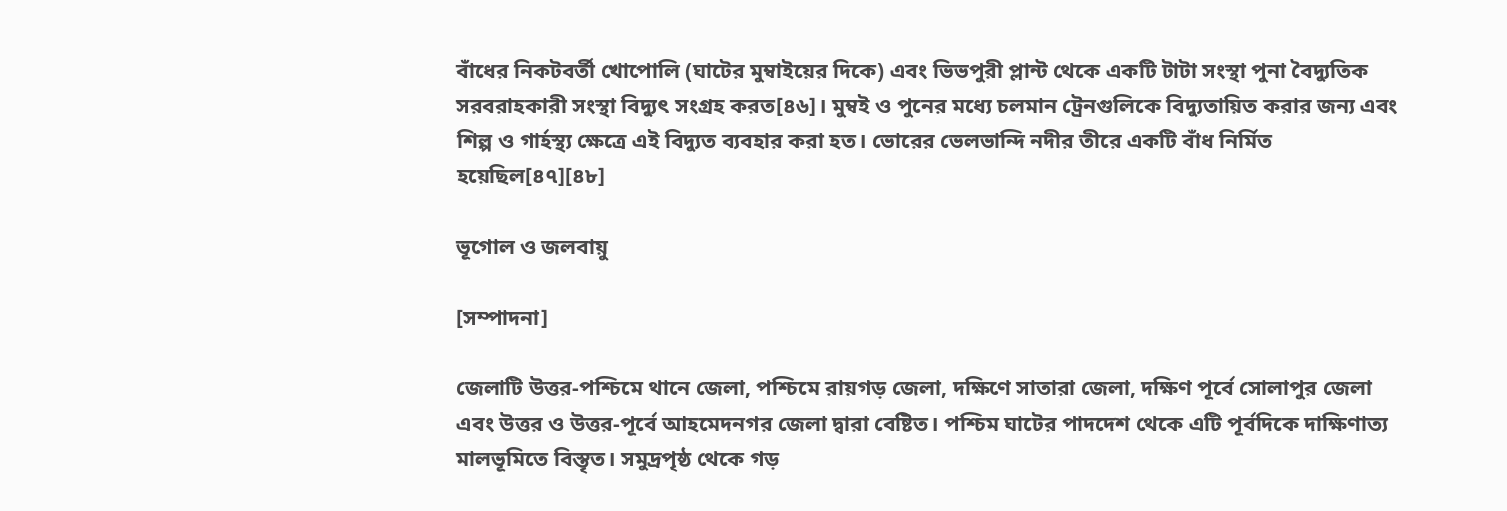বাঁধের নিকটবর্তী খোপোলি (ঘাটের মুম্বাইয়ের দিকে) এবং ভিভপুরী প্লান্ট থেকে একটি টাটা সংস্থা পুনা বৈদ্যুতিক সরবরাহকারী সংস্থা বিদ্যুৎ সংগ্রহ করত[৪৬]। মুম্বই ও পুনের মধ্যে চলমান ট্রেনগুলিকে বিদ্যুতায়িত করার জন্য এবং শিল্প ও গার্হস্থ্য ক্ষেত্রে এই বিদ্যুত ব্যবহার করা হত। ভোরের ভেলভান্দি নদীর তীরে একটি বাঁধ নির্মিত হয়েছিল[৪৭][৪৮]

ভূগোল ও জলবায়ু

[সম্পাদনা]

জেলাটি উত্তর-পশ্চিমে থানে জেলা, পশ্চিমে রায়গড় জেলা, দক্ষিণে সাতারা জেলা, দক্ষিণ পূর্বে সোলাপুর জেলা এবং উত্তর ও উত্তর-পূর্বে আহমেদনগর জেলা দ্বারা বেষ্টিত। পশ্চিম ঘাটের পাদদেশ থেকে এটি পূর্বদিকে দাক্ষিণাত্য মালভূমিতে বিস্তৃত। সমুদ্রপৃষ্ঠ থেকে গড়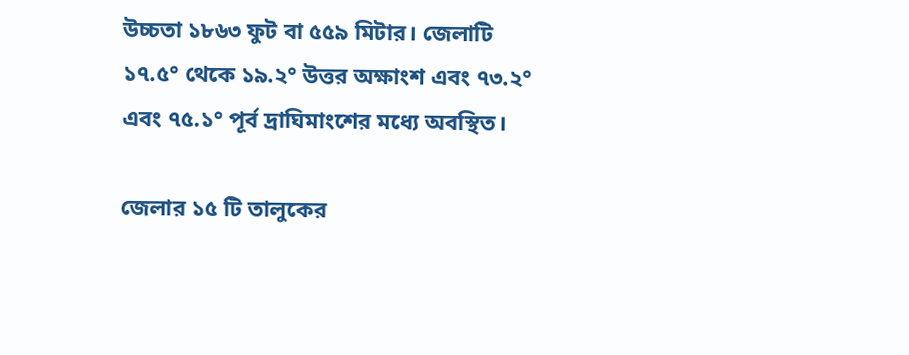উচ্চতা ১৮৬৩ ফুট বা ৫৫৯ মিটার। জেলাটি ১৭.৫° থেকে ১৯.২° উত্তর অক্ষাংশ এবং ৭৩.২° এবং ৭৫.১° পূর্ব দ্রাঘিমাংশের মধ্যে অবস্থিত।

জেলার ১৫ টি তালুকের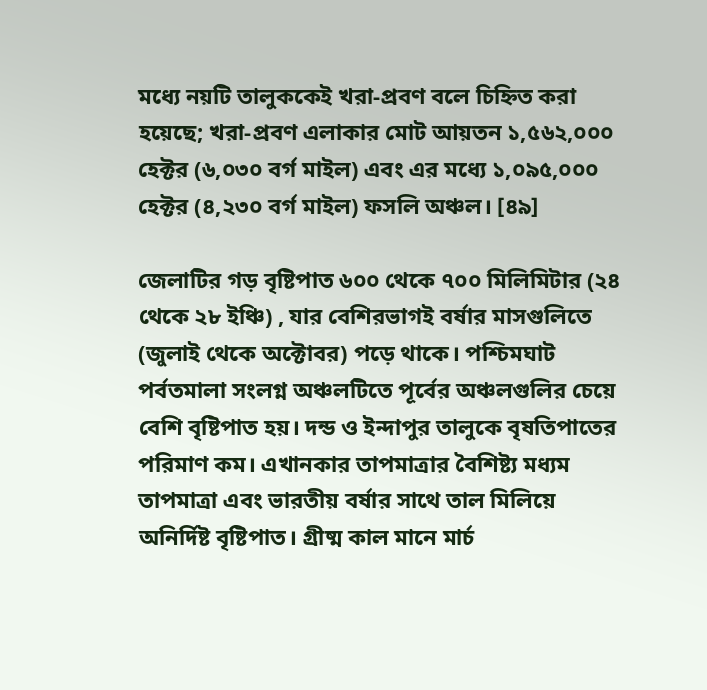মধ্যে নয়টি তালুককেই খরা-প্রবণ বলে চিহ্নিত করা হয়েছে; খরা-প্রবণ এলাকার মোট আয়তন ১,৫৬২,০০০ হেক্টর (৬,০৩০ বর্গ মাইল) এবং এর মধ্যে ১,০৯৫,০০০ হেক্টর (৪,২৩০ বর্গ মাইল) ফসলি অঞ্চল। [৪৯]

জেলাটির গড় বৃষ্টিপাত ৬০০ থেকে ৭০০ মিলিমিটার (২৪ থেকে ২৮ ইঞ্চি) , যার বেশিরভাগই বর্ষার মাসগুলিতে (জুলাই থেকে অক্টোবর) পড়ে থাকে। পশ্চিমঘাট পর্বতমালা সংলগ্ন অঞ্চলটিতে পূর্বের অঞ্চলগুলির চেয়ে বেশি বৃষ্টিপাত হয়। দন্ড ও ইন্দাপুর তালুকে বৃষতিপাতের পরিমাণ কম। এখানকার তাপমাত্রার বৈশিষ্ট্য মধ্যম তাপমাত্রা এবং ভারতীয় বর্ষার সাথে তাল মিলিয়ে অনির্দিষ্ট বৃষ্টিপাত। গ্রীষ্ম কাল মানে মার্চ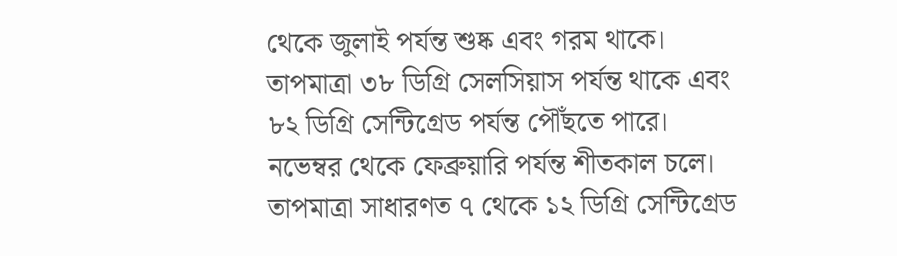থেকে জুলাই পর্যন্ত শুষ্ক এবং গরম থাকে। তাপমাত্রা ৩৮ ডিগ্রি সেলসিয়াস পর্যন্ত থাকে এবং ৮২ ডিগ্রি সেন্টিগ্রেড পর্যন্ত পৌঁছতে পারে। নভেম্বর থেকে ফেব্রুয়ারি পর্যন্ত শীতকাল চলে। তাপমাত্রা সাধারণত ৭ থেকে ১২ ডিগ্রি সেন্টিগ্রেড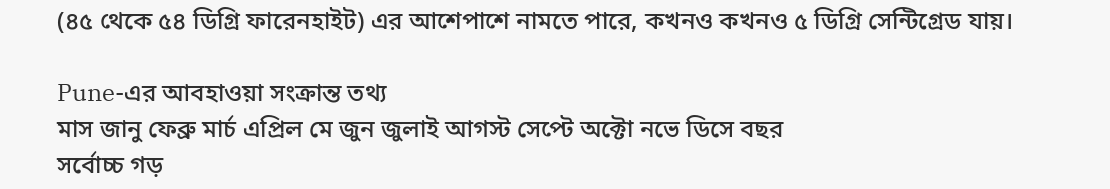(৪৫ থেকে ৫৪ ডিগ্রি ফারেনহাইট) এর আশেপাশে নামতে পারে, কখনও কখনও ৫ ডিগ্রি সেন্টিগ্রেড যায়।

Pune-এর আবহাওয়া সংক্রান্ত তথ্য
মাস জানু ফেব্রু মার্চ এপ্রিল মে জুন জুলাই আগস্ট সেপ্টে অক্টো নভে ডিসে বছর
সর্বোচ্চ গড়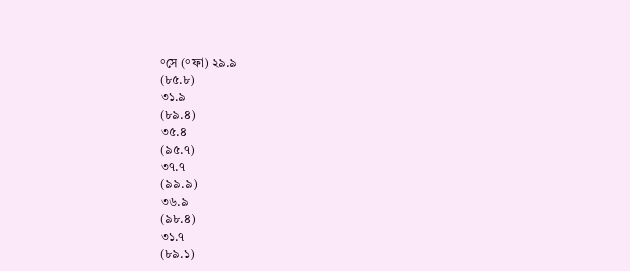°সে (°ফা) ২৯.৯
(৮৫.৮)
৩১.৯
(৮৯.৪)
৩৫.৪
(৯৫.৭)
৩৭.৭
(৯৯.৯)
৩৬.৯
(৯৮.৪)
৩১.৭
(৮৯.১)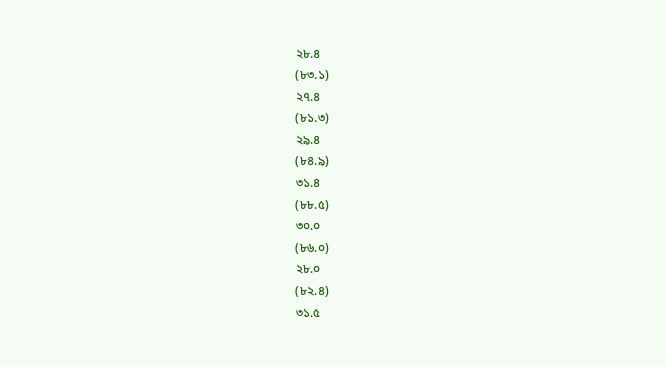২৮.৪
(৮৩.১)
২৭.৪
(৮১.৩)
২৯.৪
(৮৪.৯)
৩১.৪
(৮৮.৫)
৩০.০
(৮৬.০)
২৮.০
(৮২.৪)
৩১.৫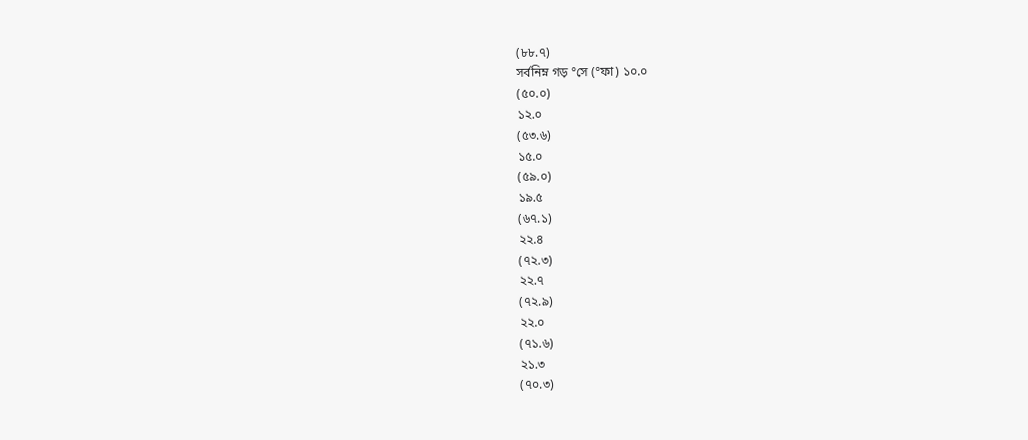(৮৮.৭)
সর্বনিম্ন গড় °সে (°ফা) ১০.০
(৫০.০)
১২.০
(৫৩.৬)
১৫.০
(৫৯.০)
১৯.৫
(৬৭.১)
২২.৪
(৭২.৩)
২২.৭
(৭২.৯)
২২.০
(৭১.৬)
২১.৩
(৭০.৩)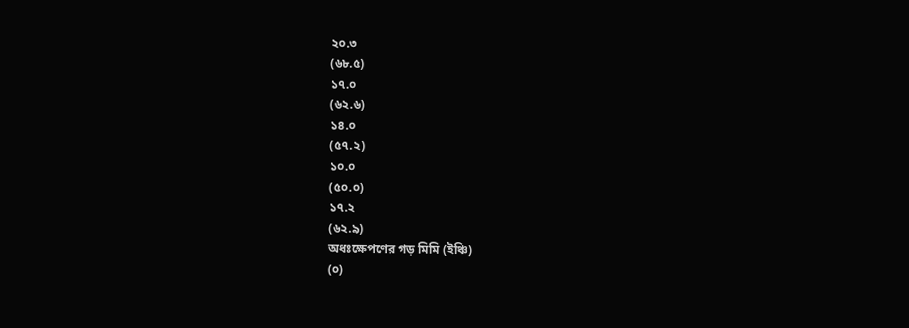২০.৩
(৬৮.৫)
১৭.০
(৬২.৬)
১৪.০
(৫৭.২)
১০.০
(৫০.০)
১৭.২
(৬২.৯)
অধঃক্ষেপণের গড় মিমি (ইঞ্চি)
(০)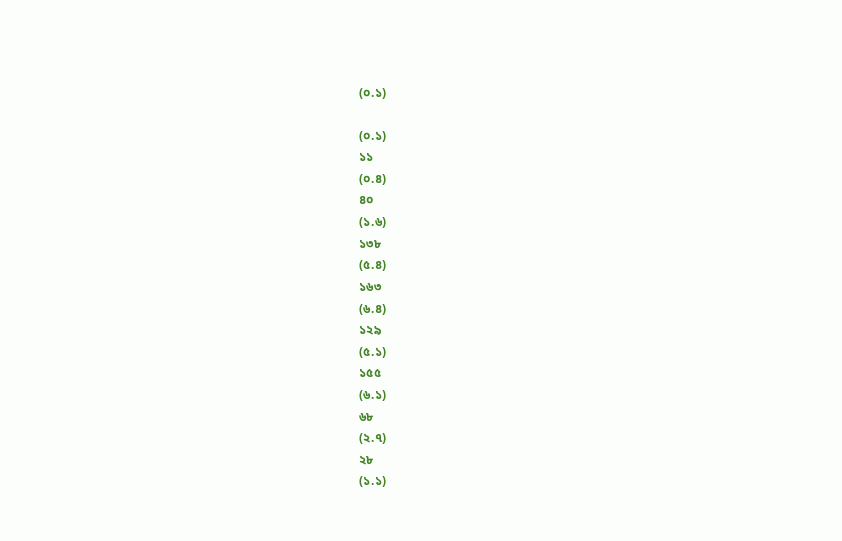(০.১)

(০.১)
১১
(০.৪)
৪০
(১.৬)
১৩৮
(৫.৪)
১৬৩
(৬.৪)
১২৯
(৫.১)
১৫৫
(৬.১)
৬৮
(২.৭)
২৮
(১.১)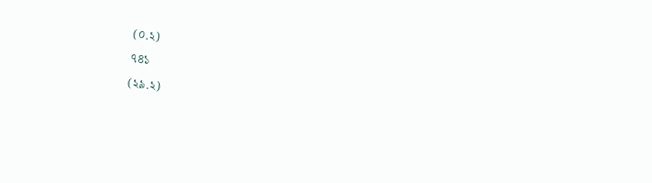(০.২)
৭৪১
(২৯.২)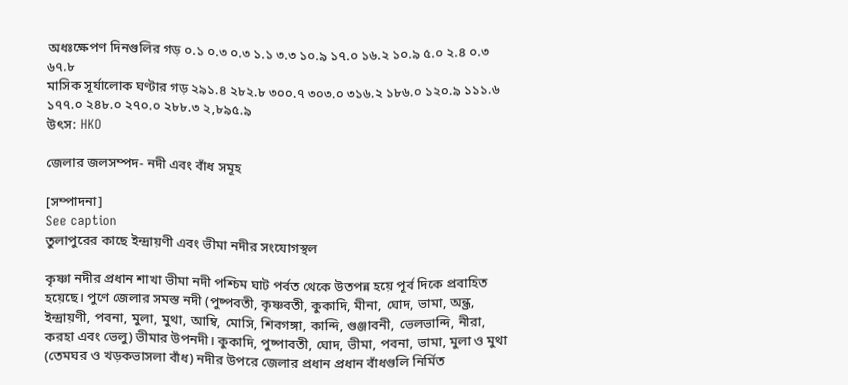অধঃক্ষেপণ দিনগুলির গড় ০.১ ০.৩ ০.৩ ১.১ ৩.৩ ১০.৯ ১৭.০ ১৬.২ ১০.৯ ৫.০ ২.৪ ০.৩ ৬৭.৮
মাসিক সূর্যালোক ঘণ্টার গড় ২৯১.৪ ২৮২.৮ ৩০০.৭ ৩০৩.০ ৩১৬.২ ১৮৬.০ ১২০.৯ ১১১.৬ ১৭৭.০ ২৪৮.০ ২৭০.০ ২৮৮.৩ ২,৮৯৫.৯
উৎস: HKO

জেলার জলসম্পদ- নদী এবং বাঁধ সমূহ

[সম্পাদনা]
See caption
তুলাপুরের কাছে ইন্দ্রায়ণী এবং ভীমা নদীর সংযোগস্থল

কৃষ্ণা নদীর প্রধান শাখা ভীমা নদী পশ্চিম ঘাট পর্বত থেকে উতপন্ন হয়ে পূর্ব দিকে প্রবাহিত হয়েছে। পুণে জেলার সমস্ত নদী (পুষ্পবতী, কৃষ্ণবতী, কুকাদি, মীনা, ঘোদ, ভামা, অন্ধ্র, ইন্দ্রায়ণী, পবনা, মুলা, মুথা, আম্বি, মোসি, শিবগঙ্গা, কান্দি, গুঞ্জাবনী, ভেলভান্দি, নীরা, করহা এবং ভেলু) ভীমার উপনদী। কুকাদি, পুষ্পাবতী, ঘোদ, ভীমা, পবনা, ভামা, মুলা ও মুথা (তেমঘর ও খড়কভাসলা বাঁধ) নদীর উপরে জেলার প্রধান প্রধান বাঁধগুলি নির্মিত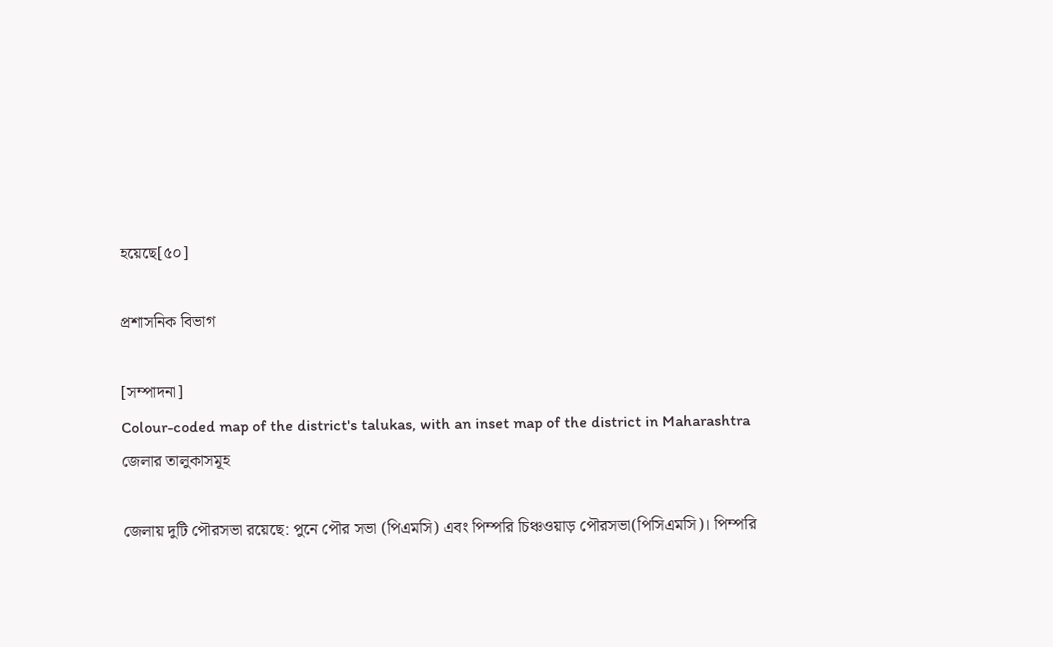হয়েছে[৫০]

প্রশাসনিক বিভাগ

[সম্পাদনা]
Colour-coded map of the district's talukas, with an inset map of the district in Maharashtra
জেলার তালুকাসমূহ

জেলায় দুটি পৌরসভা রয়েছে: পুনে পৌর সভা (পিএমসি) এবং পিম্পরি চিঞ্চওয়াড় পৌরসভা(পিসিএমসি)। পিম্পরি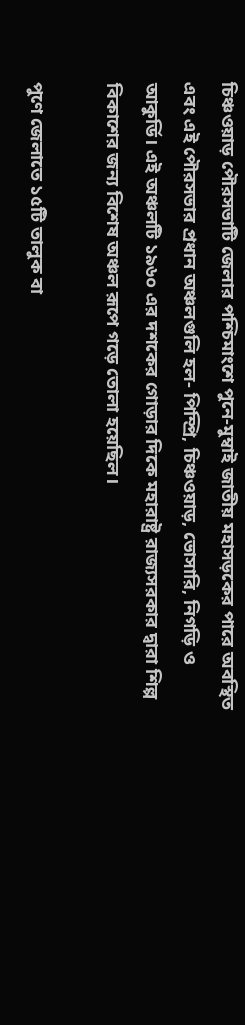চিঞ্চওয়াড় পৌরসভাটি জেলার পশ্চিমাংশে পুনে-মুম্বাই জাতীয় মহাসড়কের পারে অবস্থিত এবং এই পৌরসভার প্রধান অঞ্চলগুলি হল- পিম্প্রি, চিঞ্চওয়াড়, ভোসারি, নিগড়ি ও আকুর্ডি। এই অঞ্চলটি ১৯৬০ এর দশকের গোড়ার দিকে মহারাষ্ট্র রাজ্যসরকার দ্বারা শিল্প বিকাশের জন্য বিশেষ অঞ্চল রূপে গড়ে তোলা হয়েছিল।

পুণে জেলাতে ১৫টি তালুক বা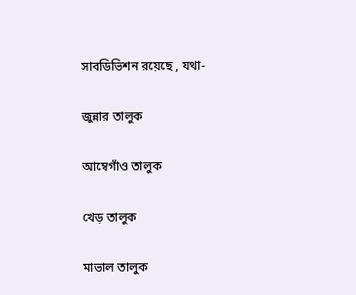সাবডিভিশন রয়েছে , যথা-

জুন্নার তালুক

আম্বেগাঁও তালুক

খেড় তালুক

মাভাল তালুক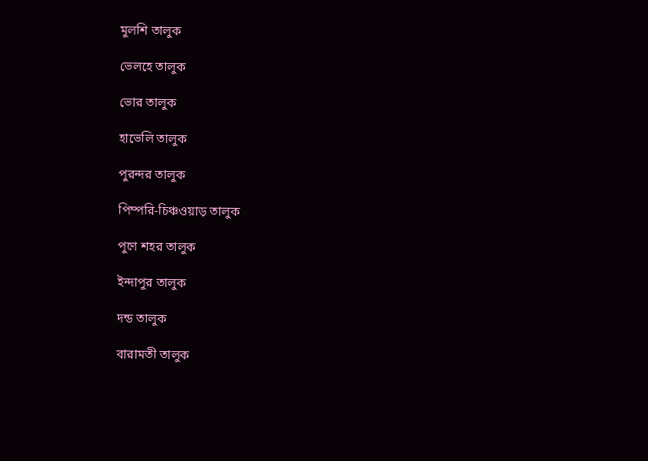মুলশি তালুক

ভেলহে তালুক

ভোর তালুক

হাভেলি তালুক

পুরন্দর তালুক

পিম্পরি-চিঞ্চওয়াড় তালুক

পুণে শহর তালুক

ইন্দাপুর তালুক

দন্ড তালুক

বারামতী তালুক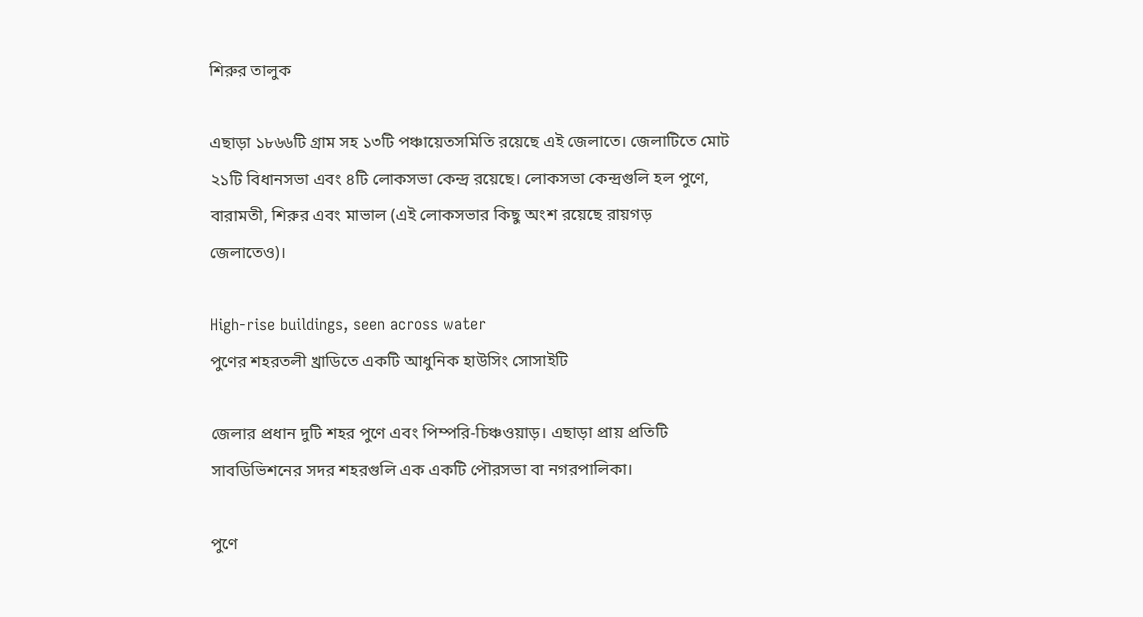শিরুর তালুক

এছাড়া ১৮৬৬টি গ্রাম সহ ১৩টি পঞ্চায়েতসমিতি রয়েছে এই জেলাতে। জেলাটিতে মোট ২১টি বিধানসভা এবং ৪টি লোকসভা কেন্দ্র রয়েছে। লোকসভা কেন্দ্রগুলি হল পুণে, বারামতী, শিরুর এবং মাভাল (এই লোকসভার কিছু অংশ রয়েছে রায়গড় জেলাতেও)।

High-rise buildings, seen across water
পুণের শহরতলী খ্রাডিতে একটি আধুনিক হাউসিং সোসাইটি

জেলার প্রধান দুটি শহর পুণে এবং পিম্পরি-চিঞ্চওয়াড়। এছাড়া প্রায় প্রতিটি সাবডিভিশনের সদর শহরগুলি এক একটি পৌরসভা বা নগরপালিকা।

পুণে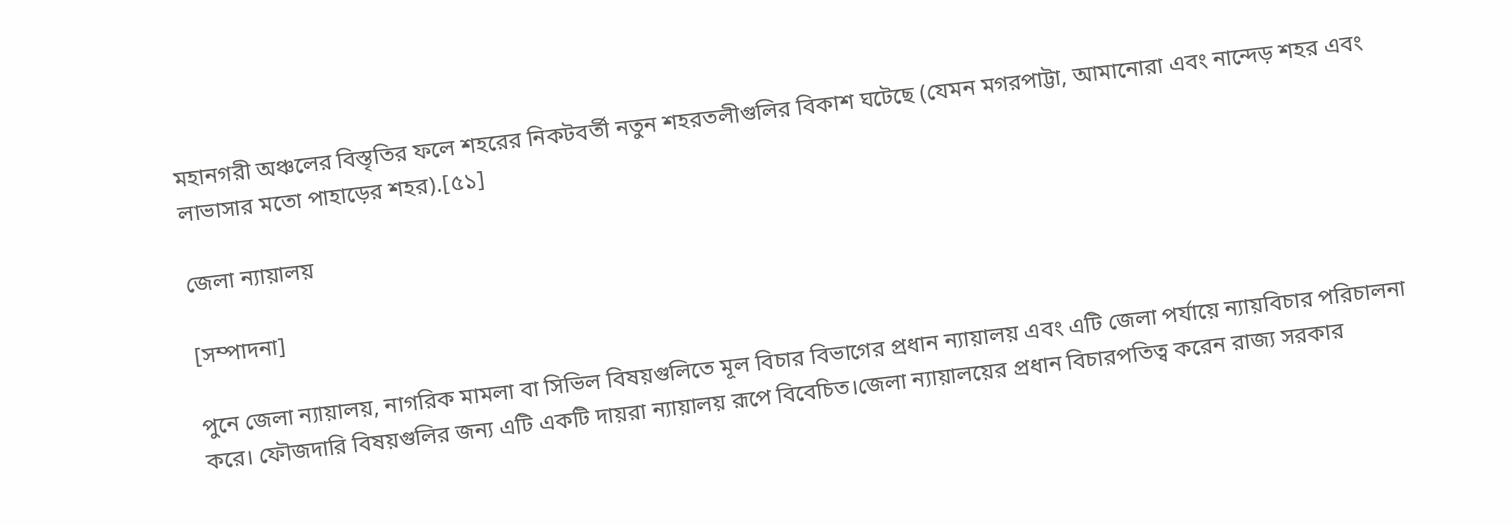মহানগরী অঞ্চলের বিস্তৃতির ফলে শহরের নিকটবর্তী নতুন শহরতলীগুলির বিকাশ ঘটেছে (যেমন মগরপাট্টা, আমানোরা এবং নান্দেড় শহর এবং লাভাসার মতো পাহাড়ের শহর).[৫১]

জেলা ন্যায়ালয়

[সম্পাদনা]

পুনে জেলা ন্যায়ালয়, নাগরিক মামলা বা সিভিল বিষয়গুলিতে মূল বিচার বিভাগের প্রধান ন্যায়ালয় এবং এটি জেলা পর্যায়ে ন্যায়বিচার পরিচালনা করে। ফৌজদারি বিষয়গুলির জন্য এটি একটি দায়রা ন্যায়ালয় রূপে বিবেচিত।জেলা ন্যায়ালয়ের প্রধান বিচারপতিত্ব করেন রাজ্য সরকার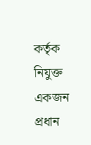কর্তৃক নিযুক্ত একজন প্রধান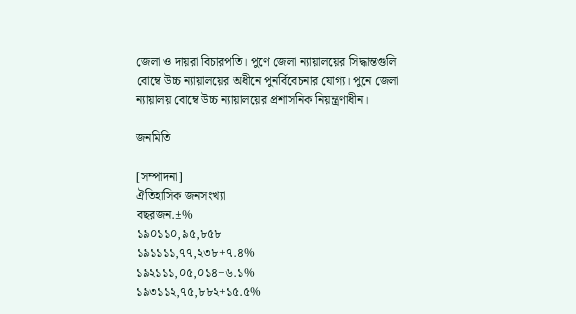জেলা ও দায়রা বিচারপতি। পুণে জেলা ন্যায়ালয়ের সিদ্ধান্তগুলি বোম্বে উচ্চ ন্যায়ালয়ের অধীনে পুনর্বিবেচনার যোগ্য। পুনে জেলা ন্যায়ালয় বোম্বে উচ্চ ন্যায়ালয়ের প্রশাসনিক নিয়ন্ত্রণাধীন।

জনমিতি

[সম্পাদনা]
ঐতিহাসিক জনসংখ্যা
বছরজন.±%
১৯০১১০,৯৫,৮৫৮
১৯১১১১,৭৭,২৩৮+৭.৪%
১৯২১১১,০৫,০১৪−৬.১%
১৯৩১১২,৭৫,৮৮২+১৫.৫%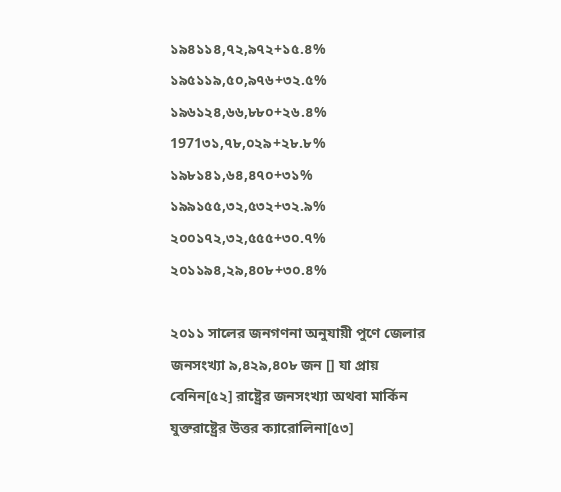১৯৪১১৪,৭২,৯৭২+১৫.৪%
১৯৫১১৯,৫০,৯৭৬+৩২.৫%
১৯৬১২৪,৬৬,৮৮০+২৬.৪%
1971৩১,৭৮,০২৯+২৮.৮%
১৯৮১৪১,৬৪,৪৭০+৩১%
১৯৯১৫৫,৩২,৫৩২+৩২.৯%
২০০১৭২,৩২,৫৫৫+৩০.৭%
২০১১৯৪,২৯,৪০৮+৩০.৪%

২০১১ সালের জনগণনা অনুযায়ী পুণে জেলার জনসংখ্যা ৯,৪২৯,৪০৮ জন [] যা প্রায় বেনিন[৫২] রাষ্ট্রের জনসংখ্যা অথবা মার্কিন যুক্তরাষ্ট্রের উত্তর ক্যারোলিনা[৫৩]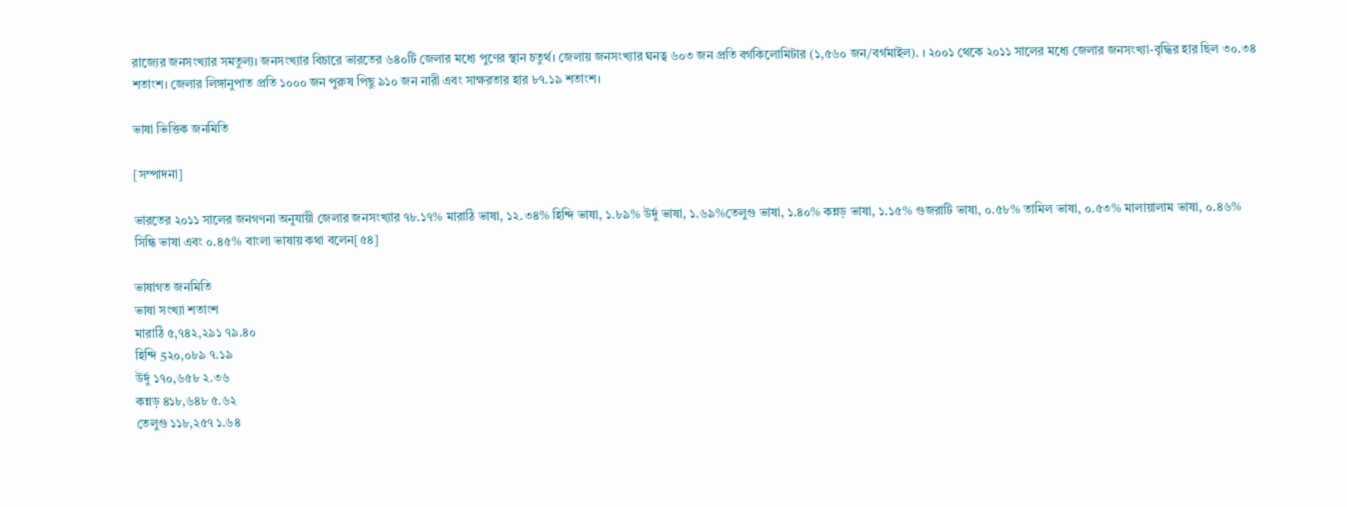রাজ্যের জনসংখ্যার সমতুল্য। জনসংখ্যার বিচারে ভারতের ৬৪০টি জেলার মধ্যে পুণের স্থান চতুর্থ। জেলায় জনসংখ্যার ঘনত্ব ৬০৩ জন প্রতি বর্গকিলোমিটার (১,৫৬০ জন/বর্গমাইল). । ২০০১ থেকে ২০১১ সালের মধ্যে জেলার জনসংখ্যা-বৃদ্ধির হার ছিল ৩০.৩৪ শতাংশ। জেলার লিঙ্গানুপাত প্রতি ১০০০ জন পুরুষ পিছু ৯১০ জন নারী এবং সাক্ষরতার হার ৮৭.১৯ শতাংশ।

ভাষা ভিত্তিক জনমিতি

[সম্পাদনা]

ভারতের ২০১১ সালের জনগণনা অনুযায়ী জেলার জনসংখ্যার ৭৮.১৭% মারাঠি ভাষা, ১২.৩৪% হিন্দি ভাষা, ১.৮৯% উর্দু ভাষা, ১.৬৯%তেলুগু ভাষা, ১.৪০% কন্নড় ভাষা, ১.১৫% গুজরাটি ভাষা, ০.৫৮% তামিল ভাষা, ০.৫৩% মালায়ালাম ভাষা, ০.৪৬% সিন্ধি ভাষা এবং ০.৪৫% বাংলা ভাষায় কথা বলেন[৫৪]

ভাষাগত জনমিতি
ভাষা সংখ্যা শতাংশ
মারাঠি ৫,৭৪২,২৯১ ৭৯.৪০
হিন্দি 5২০,০৮৯ ৭.১৯
উর্দু ১৭০,৬৫৮ ২.৩৬
কন্নড় ৪১৮,৬৪৮ ৫.৬২
তেলুগু ১১৮,২৫৭ ১.৬৪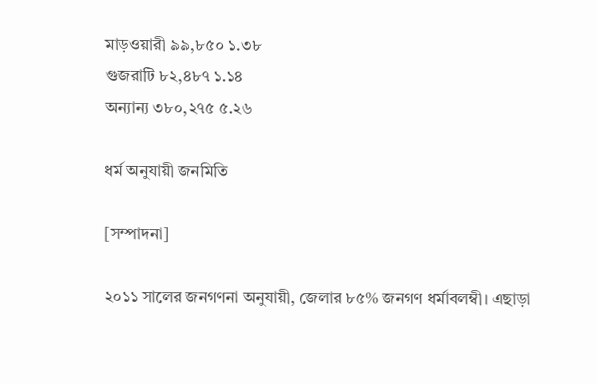মাড়ওয়ারী ৯৯,৮৫০ ১.৩৮
গুজরাটি ৮২,৪৮৭ ১.১৪
অন্যান্য ৩৮০,২৭৫ ৫.২৬

ধর্ম অনুযায়ী জনমিতি

[সম্পাদনা]

২০১১ সালের জনগণনা অনুযায়ী, জেলার ৮৫% জনগণ ধর্মাবলম্বী। এছাড়া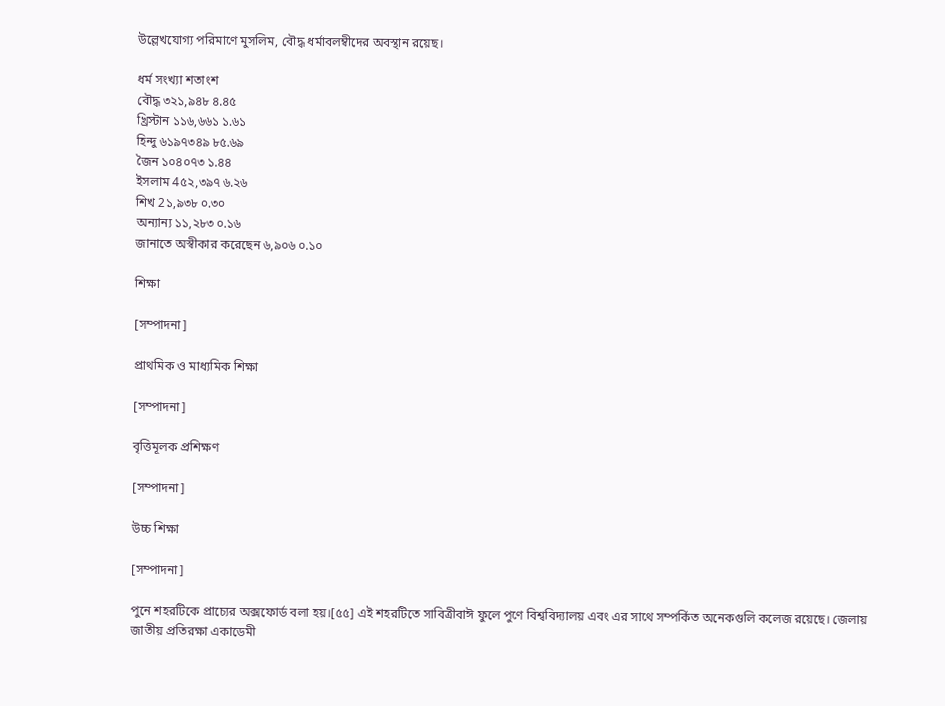উল্লেখযোগ্য পরিমাণে মুসলিম, বৌদ্ধ ধর্মাবলম্বীদের অবস্থান রয়েছ।

ধর্ম সংখ্যা শতাংশ
বৌদ্ধ ৩২১,৯৪৮ ৪.৪৫
খ্রিস্টান ১১৬,৬৬১ ১.৬১
হিন্দু ৬১৯৭৩৪৯ ৮৫.৬৯
জৈন ১০৪০৭৩ ১.৪৪
ইসলাম 4৫২,৩৯৭ ৬.২৬
শিখ 2১,৯৩৮ ০.৩০
অন্যান্য ১১,২৮৩ ০.১৬
জানাতে অস্বীকার করেছেন ৬,৯০৬ ০.১০

শিক্ষা

[সম্পাদনা]

প্রাথমিক ও মাধ্যমিক শিক্ষা

[সম্পাদনা]

বৃত্তিমূলক প্রশিক্ষণ

[সম্পাদনা]

উচ্চ শিক্ষা

[সম্পাদনা]

পুনে শহরটিকে প্রাচ্যের অক্সফোর্ড বলা হয়।[৫৫] এই শহরটিতে সাবিত্রীবাঈ ফুলে পুণে বিশ্ববিদ্যালয় এবং এর সাথে সম্পর্কিত অনেকগুলি কলেজ রয়েছে। জেলায় জাতীয় প্রতিরক্ষা একাডেমী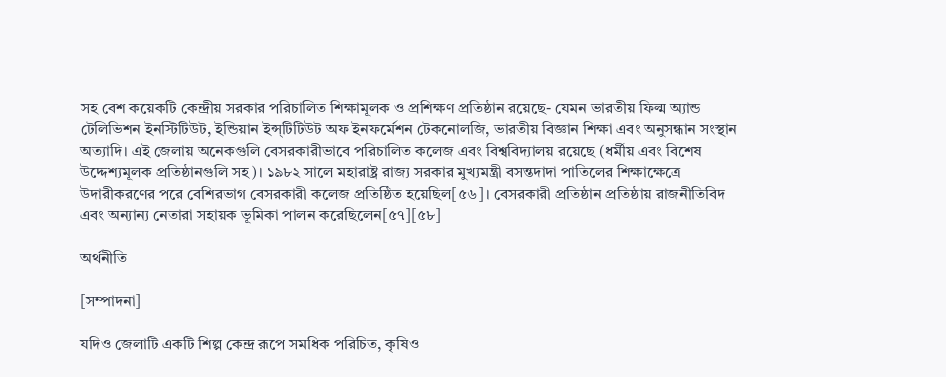সহ বেশ কয়েকটি কেন্দ্রীয় সরকার পরিচালিত শিক্ষামূলক ও প্রশিক্ষণ প্রতিষ্ঠান রয়েছে- যেমন ভারতীয় ফিল্ম অ্যান্ড টেলিভিশন ইনস্টিটিউট, ইন্ডিয়ান ইন্স্টিটিউট অফ ইনফর্মেশন টেকনোলজি, ভারতীয় বিজ্ঞান শিক্ষা এবং অনুসন্ধান সংস্থান অত্যাদি। এই জেলায় অনেকগুলি বেসরকারীভাবে পরিচালিত কলেজ এবং বিশ্ববিদ্যালয় রয়েছে (ধর্মীয় এবং বিশেষ উদ্দেশ্যমূলক প্রতিষ্ঠানগুলি সহ)। ১৯৮২ সালে মহারাষ্ট্র রাজ্য সরকার মুখ্যমন্ত্রী বসন্তদাদা পাতিলের শিক্ষাক্ষেত্রে উদারীকরণের পরে বেশিরভাগ বেসরকারী কলেজ প্রতিষ্ঠিত হয়েছিল[৫৬]। বেসরকারী প্রতিষ্ঠান প্রতিষ্ঠায় রাজনীতিবিদ এবং অন্যান্য নেতারা সহায়ক ভূমিকা পালন করেছিলেন[৫৭][৫৮]

অর্থনীতি

[সম্পাদনা]

যদিও জেলাটি একটি শিল্প কেন্দ্র রূপে সমধিক পরিচিত, কৃষিও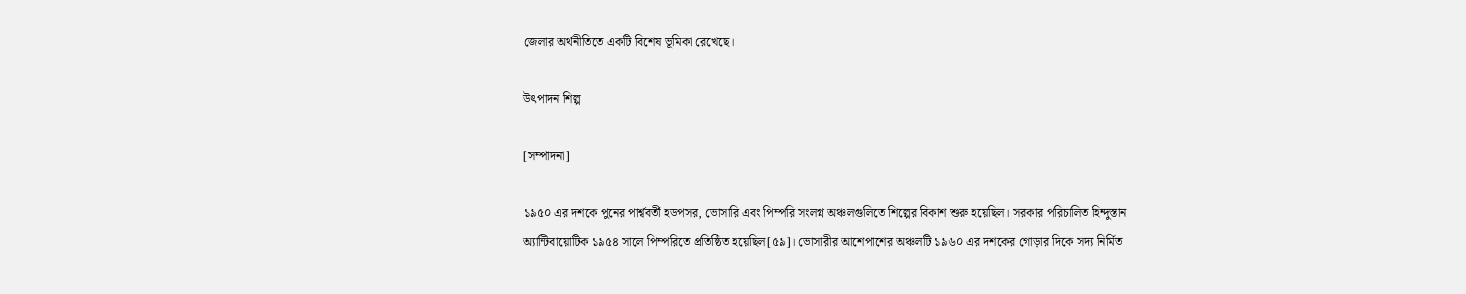জেলার অর্থনীতিতে একটি বিশেষ ভূমিকা রেখেছে।

উৎপাদন শিল্প

[সম্পাদনা]

১৯৫০ এর দশকে পুনের পার্শ্ববর্তী হডপসর, ভোসারি এবং পিম্পরি সংলগ্ন অঞ্চলগুলিতে শিল্পের বিকাশ শুরু হয়েছিল। সরকার পরিচালিত হিন্দুস্তান অ্যান্টিবায়োটিক ১৯৫৪ সালে পিম্পরিতে প্রতিষ্ঠিত হয়েছিল[৫৯]। ভোসারীর আশেপাশের অঞ্চলটি ১৯৬০ এর দশকের গোড়ার দিকে সদ্য নির্মিত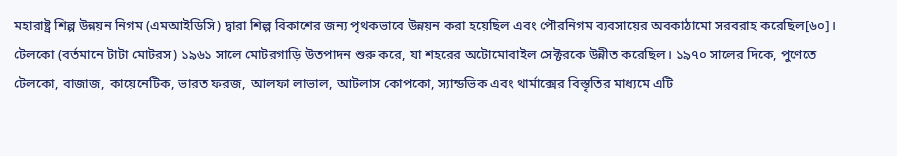মহারাষ্ট্র শিল্প উন্নয়ন নিগম (এমআইডিসি) দ্বারা শিল্প বিকাশের জন্য পৃথকভাবে উন্নয়ন করা হয়েছিল এবং পৌরনিগম ব্যবসায়ের অবকাঠামো সরবরাহ করেছিল[৬০]। টেলকো (বর্তমানে টাটা মোটরস) ১৯৬১ সালে মোটরগাড়ি উতপাদন শুরু করে, যা শহরের অটোমোবাইল সেক্টরকে উন্নীত করেছিল। ১৯৭০ সালের দিকে, পুণেতে টেলকো, বাজাজ, কায়েনেটিক, ভারত ফরজ, আলফা লাভাল, আটলাস কোপকো, স্যান্ডভিক এবং থার্মাক্সের বিস্তৃতির মাধ্যমে এটি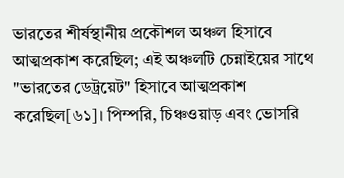ভারতের শীর্ষস্থানীয় প্রকৌশল অঞ্চল হিসাবে আত্মপ্রকাশ করেছিল; এই অঞ্চলটি চেন্নাইয়ের সাথে "ভারতের ডেট্রয়েট" হিসাবে আত্মপ্রকাশ করেছিল[৬১]। পিম্পরি, চিঞ্চওয়াড় এবং ভোসরি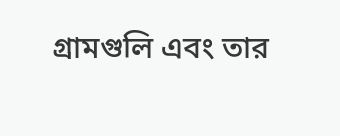গ্রামগুলি এবং তার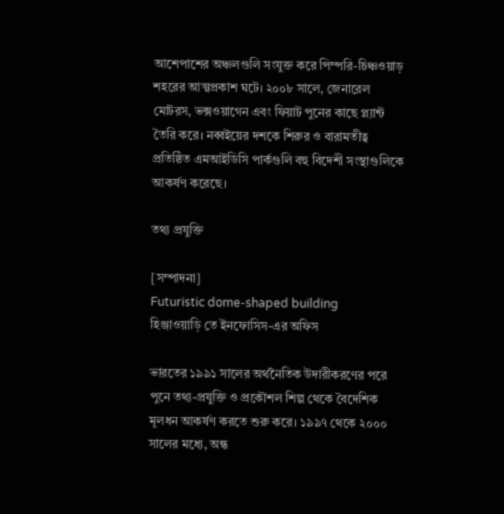আশেপাশের অঞ্চলগুলি সংযুক্ত করে পিম্পরি-চিঞ্চওয়াড় শহরের আত্মপ্রকাশ ঘটে। ২০০৮ সালে, জেনারেল মোটরস, ভক্সওয়াগেন এবং ফিয়াট পুনের কাছে প্ল্যান্ট তৈরি করে। নব্বইয়ের দশকে শিরুর ও বারামতীত্ব প্রতিষ্ঠিত এমআইডিসি পার্কগুলি বহু বিদেশী সংস্থাগুলিকে আকর্ষণ করেছে।

তথ্য প্রযুক্তি

[সম্পাদনা]
Futuristic dome-shaped building
হিঞ্জাওয়াড়ি তে ইনফোসিস-এর অফিস

ভারতের ১৯৯১ সালের অর্থনৈতিক উদারীকরণের পরে পুনে তথ্য-প্রযুক্তি ও প্রকৌশল শিল্প থেকে বৈদেশিক মূলধন আকর্ষণ করতে শুরু করে। ১৯৯৭ থেকে ২০০০ সালের মধ্যে, অন্ধ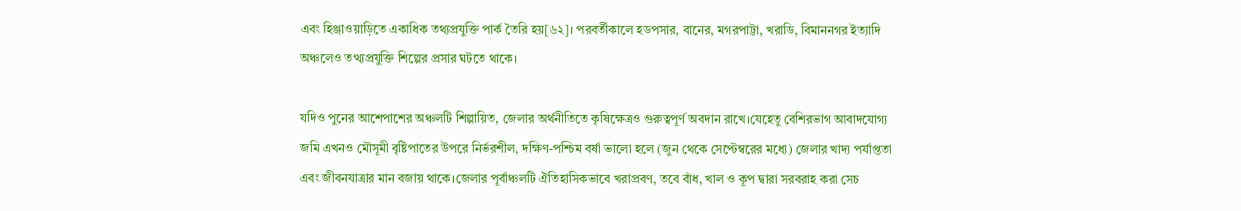এবং হিঞ্জাওয়াড়িতে একাধিক তথ্যপ্রযুক্তি পার্ক তৈরি হয়[৬২]। পরবর্তীকালে হডপসার, বানের, মগরপাট্টা, খরাডি, বিমাননগর ইত্যাদি অঞ্চলেও তত্থ্যপ্রযুক্তি শিল্পের প্রসার ঘটতে থাকে।

যদিও পুনের আশেপাশের অঞ্চলটি শিল্পায়িত, জেলার অর্থনীতিতে কৃষিক্ষেত্রও গুরুত্বপূর্ণ অবদান রাখে।যেহেতু বেশিরভাগ আবাদযোগ্য জমি এখনও মৌসূমী বৃষ্টিপাতের উপরে নির্ভরশীল, দক্ষিণ-পশ্চিম বর্ষা ভালো হলে (জুন থেকে সেপ্টেম্বরের মধ্যে) জেলার খাদ্য পর্যাপ্ততা এবং জীবনযাত্রার মান বজায় থাকে।জেলার পূর্বাঞ্চলটি ঐতিহাসিকভাবে খরাপ্রবণ, তবে বাঁধ, খাল ও কূপ দ্বারা সরবরাহ করা সেচ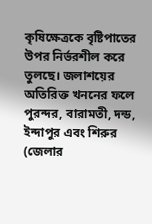কৃষিক্ষেত্রকে বৃষ্টিপাতের উপর নির্ভরশীল করে তুলছে। জলাশয়ের অতিরিক্ত খননের ফলে পুরন্দর, বারামতী, দন্ড, ইন্দাপুর এবং শিরুর (জেলার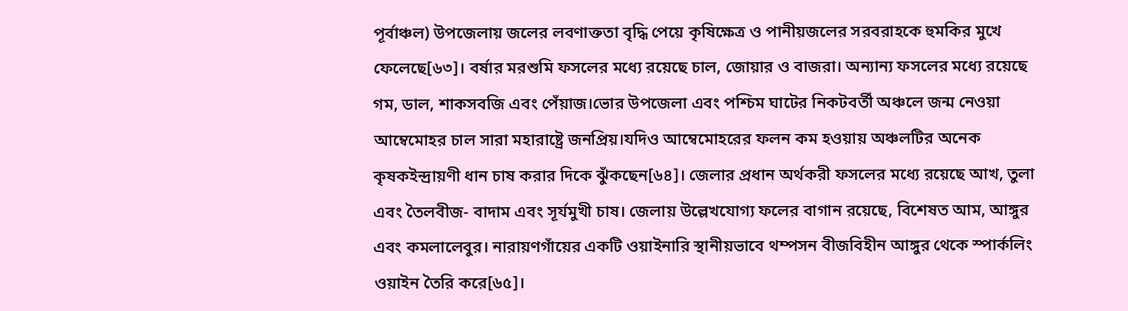পূর্বাঞ্চল) উপজেলায় জলের লবণাক্ততা বৃদ্ধি পেয়ে কৃষিক্ষেত্র ও পানীয়জলের সরবরাহকে হুমকির মুখে ফেলেছে[৬৩]। বর্ষার মরশুমি ফসলের মধ্যে রয়েছে চাল, জোয়ার ও বাজরা। অন্যান্য ফসলের মধ্যে রয়েছে গম, ডাল, শাকসবজি এবং পেঁয়াজ।ভোর উপজেলা এবং পশ্চিম ঘাটের নিকটবর্তী অঞ্চলে জন্ম নেওয়া আম্বেমোহর চাল সারা মহারাষ্ট্রে জনপ্রিয়।যদিও আম্বেমোহরের ফলন কম হওয়ায় অঞ্চলটির অনেক কৃষকইন্দ্রায়ণী ধান চাষ করার দিকে ঝুঁকছেন[৬৪]। জেলার প্রধান অর্থকরী ফসলের মধ্যে রয়েছে আখ, তুলা এবং তৈলবীজ- বাদাম এবং সূর্যমুখী চাষ। জেলায় উল্লেখযোগ্য ফলের বাগান রয়েছে, বিশেষত আম, আঙ্গুর এবং কমলালেবুর। নারায়ণগাঁয়ের একটি ওয়াইনারি স্থানীয়ভাবে থম্পসন বীজবিহীন আঙ্গুর থেকে স্পার্কলিং ওয়াইন তৈরি করে[৬৫]।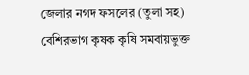জেলার নগদ ফসলের (তুলা সহ) বেশিরভাগ কৃষক কৃষি সমবায়ভুক্ত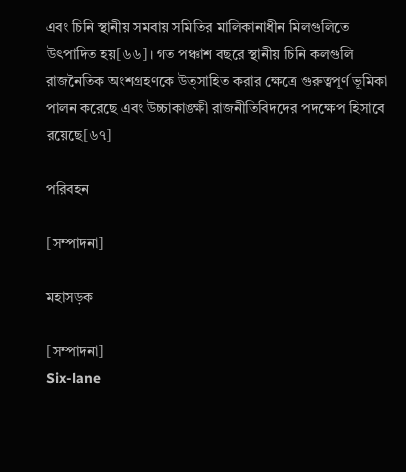এবং চিনি স্থানীয় সমবায় সমিতির মালিকানাধীন মিলগুলিতে উৎপাদিত হয়[৬৬]। গত পঞ্চাশ বছরে স্থানীয় চিনি কলগুলি রাজনৈতিক অংশগ্রহণকে উত্সাহিত করার ক্ষেত্রে গুরুত্বপূর্ণ ভূমিকা পালন করেছে এবং উচ্চাকাঙ্ক্ষী রাজনীতিবিদদের পদক্ষেপ হিসাবে রয়েছে[৬৭]

পরিবহন

[সম্পাদনা]

মহাসড়ক

[সম্পাদনা]
Six-lane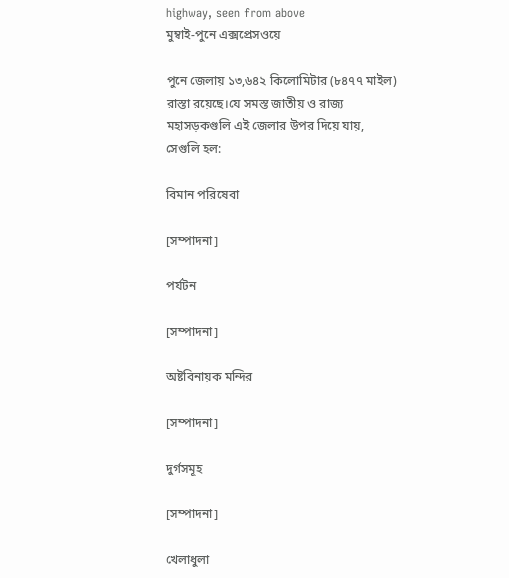highway, seen from above
মুম্বাই-পুনে এক্সপ্রেসওয়ে

পুনে জেলায় ১৩,৬৪২ কিলোমিটার (৮৪৭৭ মাইল) রাস্তা রয়েছে।যে সমস্ত জাতীয় ও রাজ্য মহাসড়কগুলি এই জেলার উপর দিয়ে যায়, সেগুলি হল:

বিমান পরিষেবা

[সম্পাদনা]

পর্যটন

[সম্পাদনা]

অষ্টবিনায়ক মন্দির

[সম্পাদনা]

দুর্গসমূহ

[সম্পাদনা]

খেলাধুলা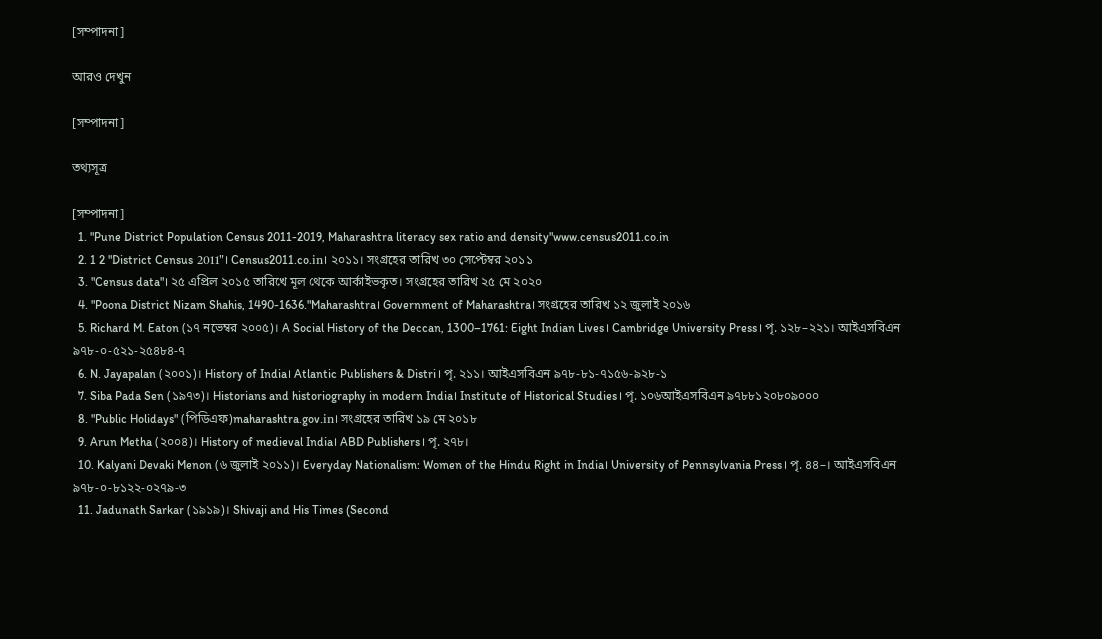[সম্পাদনা]

আরও দেখুন

[সম্পাদনা]

তথ্যসূত্র

[সম্পাদনা]
  1. "Pune District Population Census 2011-2019, Maharashtra literacy sex ratio and density"www.census2011.co.in
  2. 1 2 "District Census 2011"। Census2011.co.in। ২০১১। সংগ্রহের তারিখ ৩০ সেপ্টেম্বর ২০১১
  3. "Census data"। ২৫ এপ্রিল ২০১৫ তারিখে মূল থেকে আর্কাইভকৃত। সংগ্রহের তারিখ ২৫ মে ২০২০
  4. "Poona District Nizam Shahis, 1490-1636."Maharashtra। Government of Maharashtra। সংগ্রহের তারিখ ১২ জুলাই ২০১৬
  5. Richard M. Eaton (১৭ নভেম্বর ২০০৫)। A Social History of the Deccan, 1300–1761: Eight Indian Lives। Cambridge University Press। পৃ. ১২৮–২২১। আইএসবিএন ৯৭৮-০-৫২১-২৫৪৮৪-৭
  6. N. Jayapalan (২০০১)। History of India। Atlantic Publishers & Distri। পৃ. ২১১। আইএসবিএন ৯৭৮-৮১-৭১৫৬-৯২৮-১
  7. Siba Pada Sen (১৯৭৩)। Historians and historiography in modern India। Institute of Historical Studies। পৃ. ১০৬আইএসবিএন ৯৭৮৮১২০৮০৯০০০
  8. "Public Holidays" (পিডিএফ)maharashtra.gov.in। সংগ্রহের তারিখ ১৯ মে ২০১৮
  9. Arun Metha (২০০৪)। History of medieval India। ABD Publishers। পৃ. ২৭৮।
  10. Kalyani Devaki Menon (৬ জুলাই ২০১১)। Everyday Nationalism: Women of the Hindu Right in India। University of Pennsylvania Press। পৃ. ৪৪–। আইএসবিএন ৯৭৮-০-৮১২২-০২৭৯-৩
  11. Jadunath Sarkar (১৯১৯)। Shivaji and His Times (Second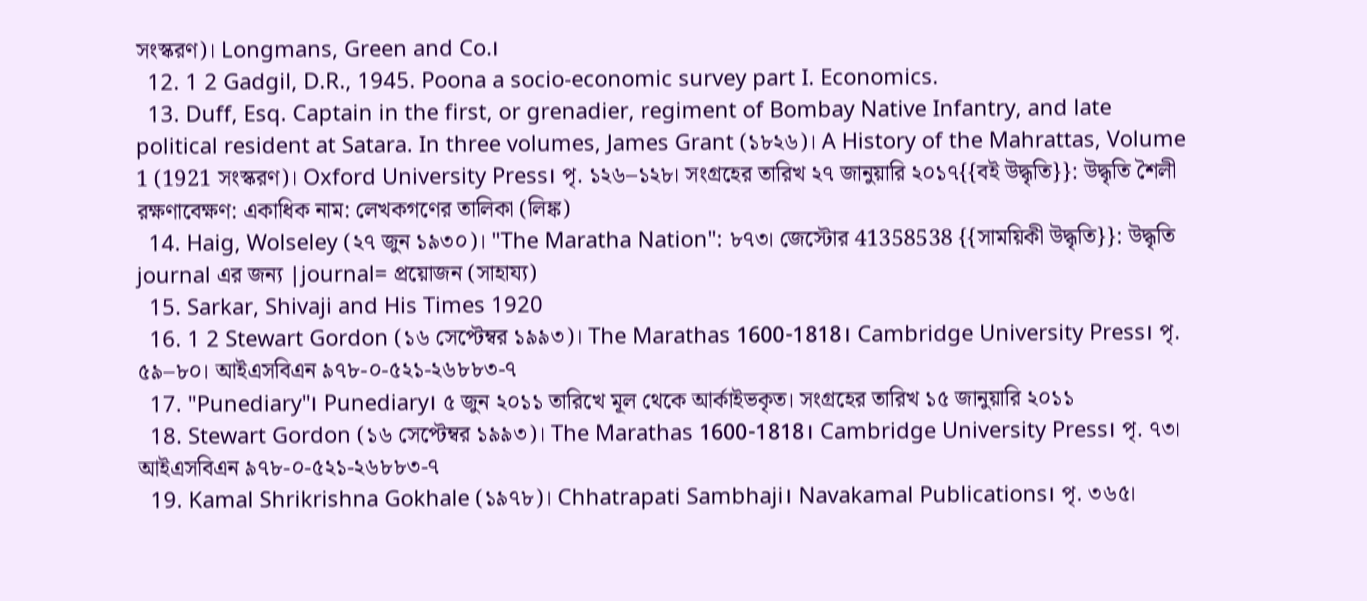সংস্করণ)। Longmans, Green and Co.।
  12. 1 2 Gadgil, D.R., 1945. Poona a socio-economic survey part I. Economics.
  13. Duff, Esq. Captain in the first, or grenadier, regiment of Bombay Native Infantry, and late political resident at Satara. In three volumes, James Grant (১৮২৬)। A History of the Mahrattas, Volume 1 (1921 সংস্করণ)। Oxford University Press। পৃ. ১২৬–১২৮। সংগ্রহের তারিখ ২৭ জানুয়ারি ২০১৭{{বই উদ্ধৃতি}}: উদ্ধৃতি শৈলী রক্ষণাবেক্ষণ: একাধিক নাম: লেখকগণের তালিকা (লিঙ্ক)
  14. Haig, Wolseley (২৭ জুন ১৯৩০)। "The Maratha Nation": ৮৭৩। জেস্টোর 41358538 {{সাময়িকী উদ্ধৃতি}}: উদ্ধৃতি journal এর জন্য |journal= প্রয়োজন (সাহায্য)
  15. Sarkar, Shivaji and His Times 1920
  16. 1 2 Stewart Gordon (১৬ সেপ্টেম্বর ১৯৯৩)। The Marathas 1600-1818। Cambridge University Press। পৃ. ৫৯–৮০। আইএসবিএন ৯৭৮-০-৫২১-২৬৮৮৩-৭
  17. "Punediary"। Punediary। ৫ জুন ২০১১ তারিখে মূল থেকে আর্কাইভকৃত। সংগ্রহের তারিখ ১৫ জানুয়ারি ২০১১
  18. Stewart Gordon (১৬ সেপ্টেম্বর ১৯৯৩)। The Marathas 1600-1818। Cambridge University Press। পৃ. ৭৩। আইএসবিএন ৯৭৮-০-৫২১-২৬৮৮৩-৭
  19. Kamal Shrikrishna Gokhale (১৯৭৮)। Chhatrapati Sambhaji। Navakamal Publications। পৃ. ৩৬৫।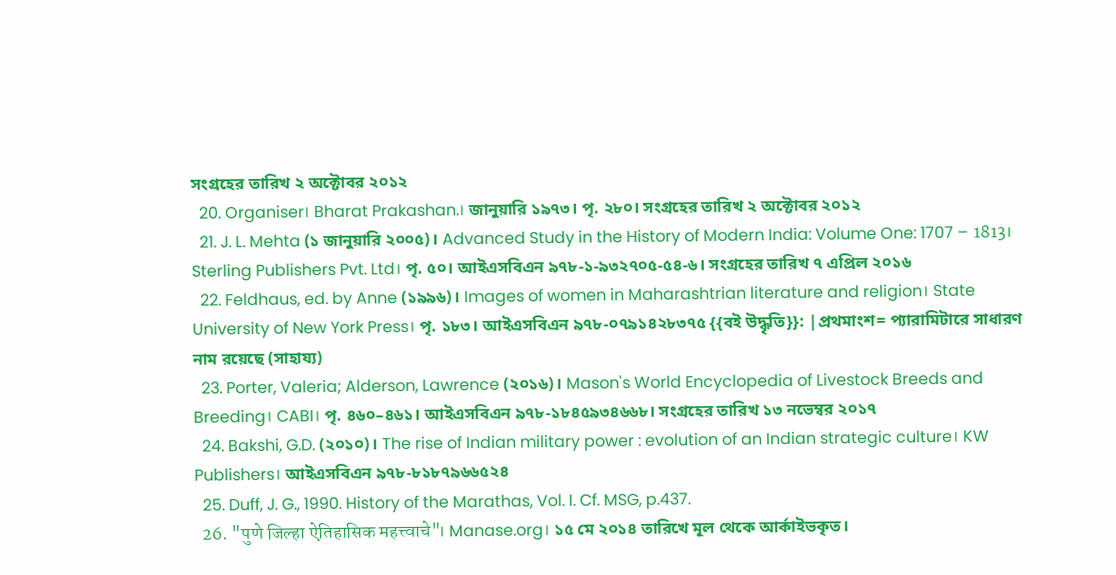সংগ্রহের তারিখ ২ অক্টোবর ২০১২
  20. Organiser। Bharat Prakashan.। জানুয়ারি ১৯৭৩। পৃ. ২৮০। সংগ্রহের তারিখ ২ অক্টোবর ২০১২
  21. J. L. Mehta (১ জানুয়ারি ২০০৫)। Advanced Study in the History of Modern India: Volume One: 1707 – 1813। Sterling Publishers Pvt. Ltd। পৃ. ৫০। আইএসবিএন ৯৭৮-১-৯৩২৭০৫-৫৪-৬। সংগ্রহের তারিখ ৭ এপ্রিল ২০১৬
  22. Feldhaus, ed. by Anne (১৯৯৬)। Images of women in Maharashtrian literature and religion। State University of New York Press। পৃ. ১৮৩। আইএসবিএন ৯৭৮-০৭৯১৪২৮৩৭৫ {{বই উদ্ধৃতি}}: |প্রথমাংশ= প্যারামিটারে সাধারণ নাম রয়েছে (সাহায্য)
  23. Porter, Valeria; Alderson, Lawrence (২০১৬)। Mason's World Encyclopedia of Livestock Breeds and Breeding। CABI। পৃ. ৪৬০–৪৬১। আইএসবিএন ৯৭৮-১৮৪৫৯৩৪৬৬৮। সংগ্রহের তারিখ ১৩ নভেম্বর ২০১৭
  24. Bakshi, G.D. (২০১০)। The rise of Indian military power : evolution of an Indian strategic culture। KW Publishers। আইএসবিএন ৯৭৮-৮১৮৭৯৬৬৫২৪
  25. Duff, J. G., 1990. History of the Marathas, Vol. I. Cf. MSG, p.437.
  26. "पुणे जिल्हा ऐतिहासिक महत्त्वाचे"। Manase.org। ১৫ মে ২০১৪ তারিখে মূল থেকে আর্কাইভকৃত।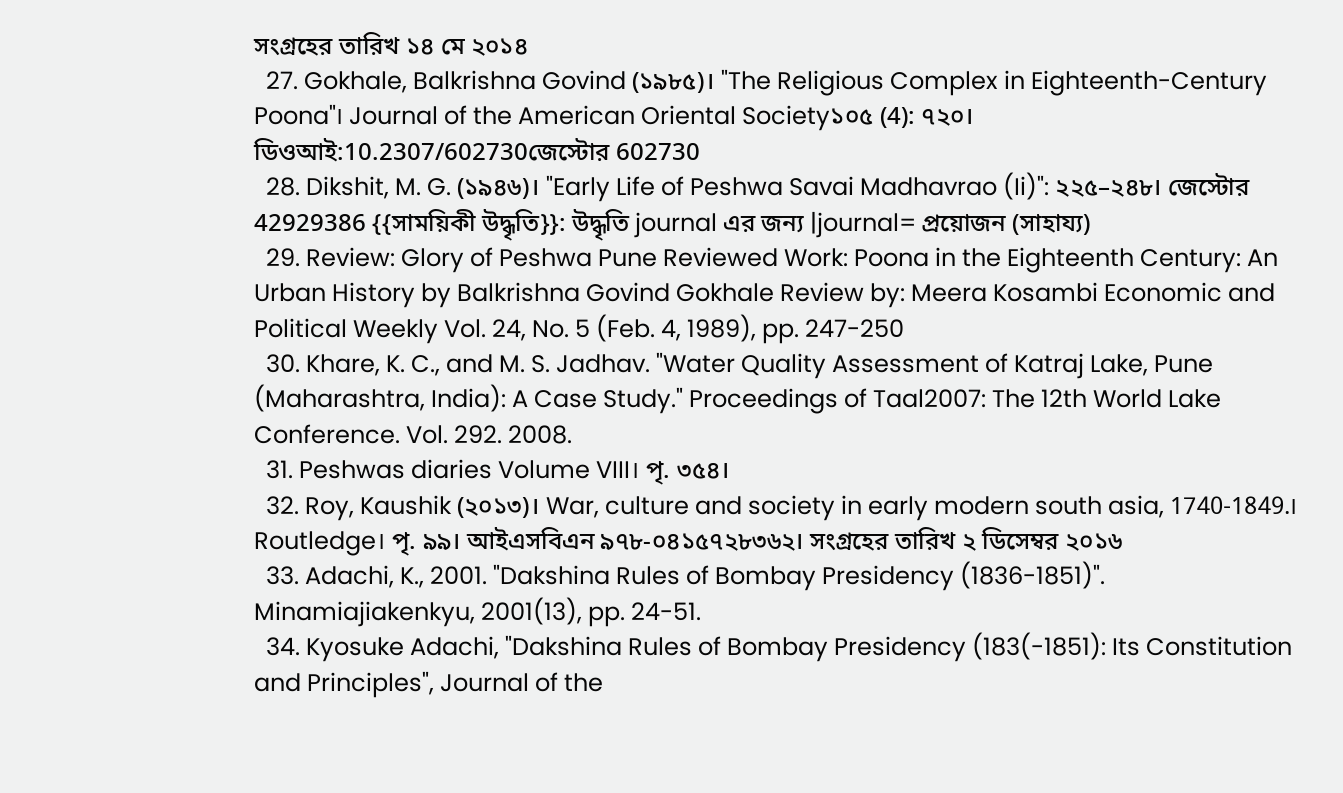সংগ্রহের তারিখ ১৪ মে ২০১৪
  27. Gokhale, Balkrishna Govind (১৯৮৫)। "The Religious Complex in Eighteenth-Century Poona"। Journal of the American Oriental Society১০৫ (4): ৭২০। ডিওআই:10.2307/602730জেস্টোর 602730
  28. Dikshit, M. G. (১৯৪৬)। "Early Life of Peshwa Savai Madhavrao (Ii)": ২২৫–২৪৮। জেস্টোর 42929386 {{সাময়িকী উদ্ধৃতি}}: উদ্ধৃতি journal এর জন্য |journal= প্রয়োজন (সাহায্য)
  29. Review: Glory of Peshwa Pune Reviewed Work: Poona in the Eighteenth Century: An Urban History by Balkrishna Govind Gokhale Review by: Meera Kosambi Economic and Political Weekly Vol. 24, No. 5 (Feb. 4, 1989), pp. 247-250
  30. Khare, K. C., and M. S. Jadhav. "Water Quality Assessment of Katraj Lake, Pune (Maharashtra, India): A Case Study." Proceedings of Taal2007: The 12th World Lake Conference. Vol. 292. 2008.
  31. Peshwas diaries Volume VIII। পৃ. ৩৫৪।
  32. Roy, Kaushik (২০১৩)। War, culture and society in early modern south asia, 1740-1849.। Routledge। পৃ. ৯৯। আইএসবিএন ৯৭৮-০৪১৫৭২৮৩৬২। সংগ্রহের তারিখ ২ ডিসেম্বর ২০১৬
  33. Adachi, K., 2001. "Dakshina Rules of Bombay Presidency (1836-1851)". Minamiajiakenkyu, 2001(13), pp. 24-51.
  34. Kyosuke Adachi, "Dakshina Rules of Bombay Presidency (183(-1851): Its Constitution and Principles", Journal of the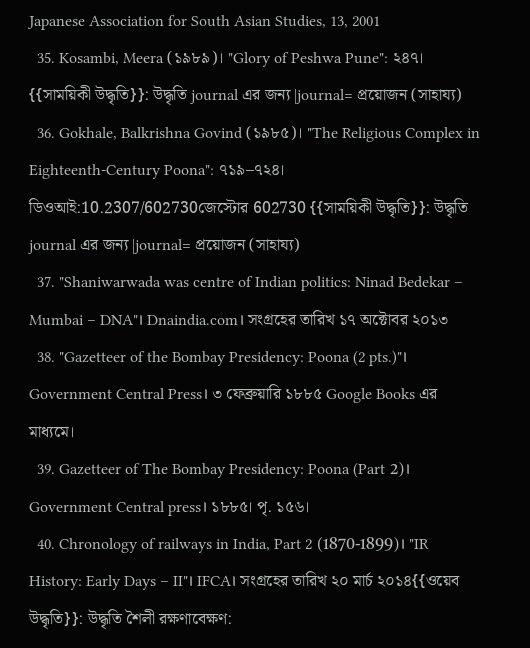Japanese Association for South Asian Studies, 13, 2001
  35. Kosambi, Meera (১৯৮৯)। "Glory of Peshwa Pune": ২৪৭। {{সাময়িকী উদ্ধৃতি}}: উদ্ধৃতি journal এর জন্য |journal= প্রয়োজন (সাহায্য)
  36. Gokhale, Balkrishna Govind (১৯৮৫)। "The Religious Complex in Eighteenth-Century Poona": ৭১৯–৭২৪। ডিওআই:10.2307/602730জেস্টোর 602730 {{সাময়িকী উদ্ধৃতি}}: উদ্ধৃতি journal এর জন্য |journal= প্রয়োজন (সাহায্য)
  37. "Shaniwarwada was centre of Indian politics: Ninad Bedekar – Mumbai – DNA"। Dnaindia.com। সংগ্রহের তারিখ ১৭ অক্টোবর ২০১৩
  38. "Gazetteer of the Bombay Presidency: Poona (2 pts.)"। Government Central Press। ৩ ফেব্রুয়ারি ১৮৮৫ Google Books এর মাধ্যমে।
  39. Gazetteer of The Bombay Presidency: Poona (Part 2)। Government Central press। ১৮৮৫। পৃ. ১৫৬।
  40. Chronology of railways in India, Part 2 (1870-1899)। "IR History: Early Days – II"। IFCA। সংগ্রহের তারিখ ২০ মার্চ ২০১৪{{ওয়েব উদ্ধৃতি}}: উদ্ধৃতি শৈলী রক্ষণাবেক্ষণ: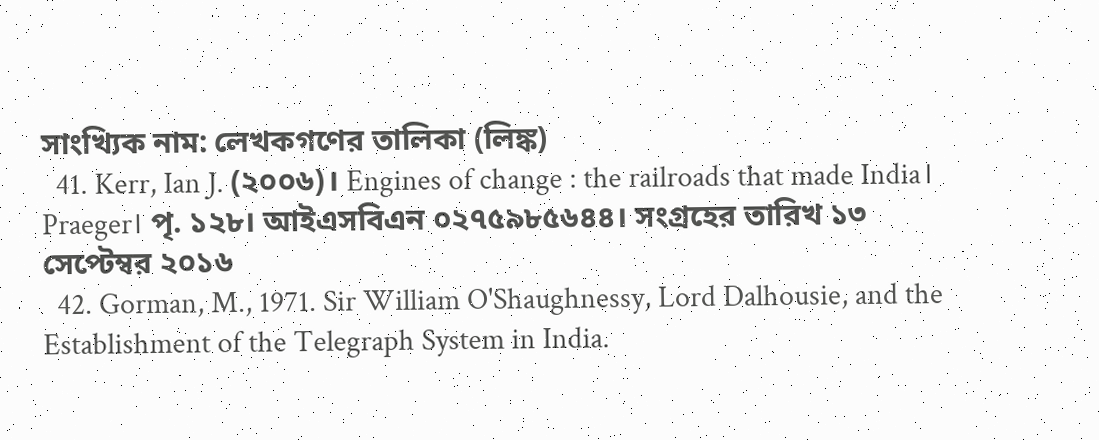সাংখ্যিক নাম: লেখকগণের তালিকা (লিঙ্ক)
  41. Kerr, Ian J. (২০০৬)। Engines of change : the railroads that made India। Praeger। পৃ. ১২৮। আইএসবিএন ০২৭৫৯৮৫৬৪৪। সংগ্রহের তারিখ ১৩ সেপ্টেম্বর ২০১৬
  42. Gorman, M., 1971. Sir William O'Shaughnessy, Lord Dalhousie, and the Establishment of the Telegraph System in India.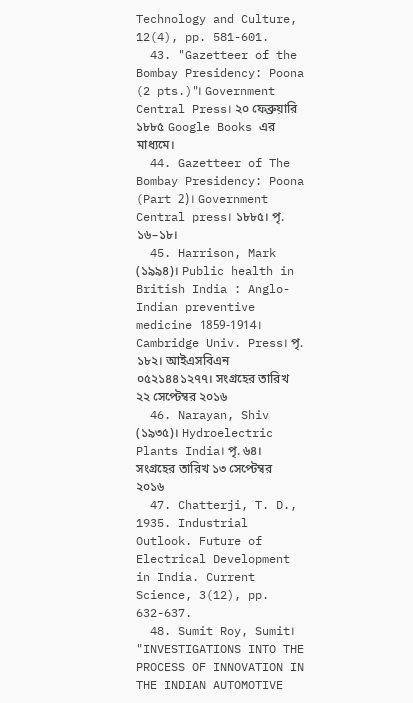Technology and Culture, 12(4), pp. 581-601.
  43. "Gazetteer of the Bombay Presidency: Poona (2 pts.)"। Government Central Press। ২০ ফেব্রুয়ারি ১৮৮৫ Google Books এর মাধ্যমে।
  44. Gazetteer of The Bombay Presidency: Poona (Part 2)। Government Central press। ১৮৮৫। পৃ. ১৬–১৮।
  45. Harrison, Mark (১৯৯৪)। Public health in British India : Anglo-Indian preventive medicine 1859-1914। Cambridge Univ. Press। পৃ. ১৮২। আইএসবিএন ০৫২১৪৪১২৭৭। সংগ্রহের তারিখ ২২ সেপ্টেম্বর ২০১৬
  46. Narayan, Shiv (১৯৩৫)। Hydroelectric Plants India। পৃ. ৬৪। সংগ্রহের তারিখ ১৩ সেপ্টেম্বর ২০১৬
  47. Chatterji, T. D., 1935. Industrial Outlook. Future of Electrical Development in India. Current Science, 3(12), pp. 632-637.
  48. Sumit Roy, Sumit। "INVESTIGATIONS INTO THE PROCESS OF INNOVATION IN THE INDIAN AUTOMOTIVE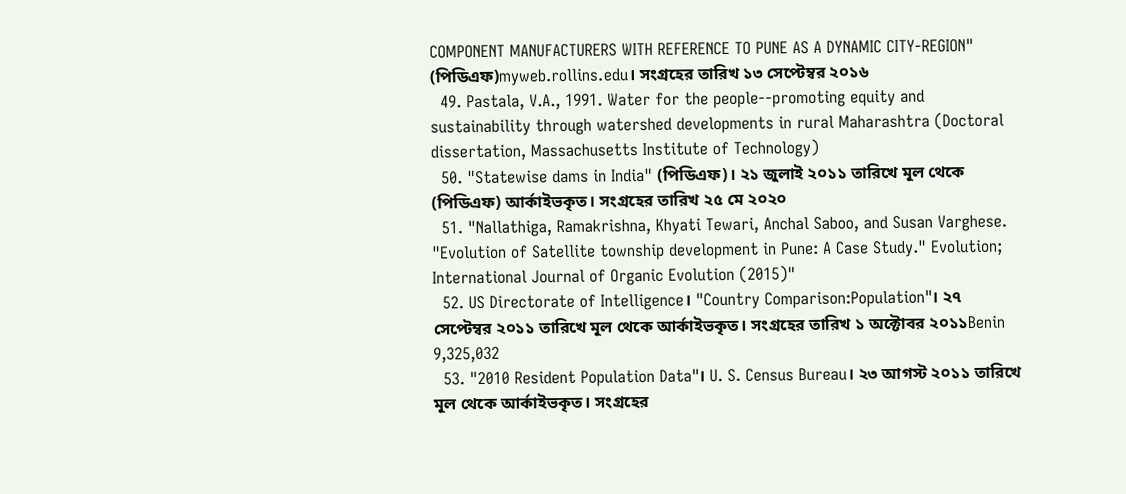COMPONENT MANUFACTURERS WITH REFERENCE TO PUNE AS A DYNAMIC CITY-REGION" (পিডিএফ)myweb.rollins.edu। সংগ্রহের তারিখ ১৩ সেপ্টেম্বর ২০১৬
  49. Pastala, V.A., 1991. Water for the people--promoting equity and sustainability through watershed developments in rural Maharashtra (Doctoral dissertation, Massachusetts Institute of Technology)
  50. "Statewise dams in India" (পিডিএফ)। ২১ জুলাই ২০১১ তারিখে মূল থেকে (পিডিএফ) আর্কাইভকৃত। সংগ্রহের তারিখ ২৫ মে ২০২০
  51. "Nallathiga, Ramakrishna, Khyati Tewari, Anchal Saboo, and Susan Varghese. "Evolution of Satellite township development in Pune: A Case Study." Evolution; International Journal of Organic Evolution (2015)"
  52. US Directorate of Intelligence। "Country Comparison:Population"। ২৭ সেপ্টেম্বর ২০১১ তারিখে মূল থেকে আর্কাইভকৃত। সংগ্রহের তারিখ ১ অক্টোবর ২০১১Benin 9,325,032
  53. "2010 Resident Population Data"। U. S. Census Bureau। ২৩ আগস্ট ২০১১ তারিখে মূল থেকে আর্কাইভকৃত। সংগ্রহের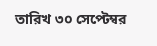তারিখ ৩০ সেপ্টেম্বর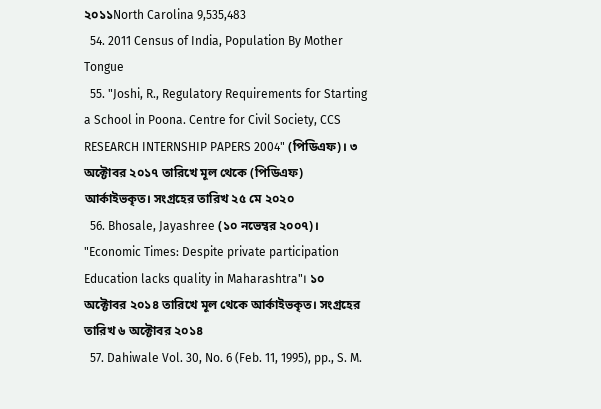২০১১North Carolina 9,535,483
  54. 2011 Census of India, Population By Mother Tongue
  55. "Joshi, R., Regulatory Requirements for Starting a School in Poona. Centre for Civil Society, CCS RESEARCH INTERNSHIP PAPERS 2004" (পিডিএফ)। ৩ অক্টোবর ২০১৭ তারিখে মূল থেকে (পিডিএফ) আর্কাইভকৃত। সংগ্রহের তারিখ ২৫ মে ২০২০
  56. Bhosale, Jayashree (১০ নভেম্বর ২০০৭)। "Economic Times: Despite private participation Education lacks quality in Maharashtra"। ১০ অক্টোবর ২০১৪ তারিখে মূল থেকে আর্কাইভকৃত। সংগ্রহের তারিখ ৬ অক্টোবর ২০১৪
  57. Dahiwale Vol. 30, No. 6 (Feb. 11, 1995), pp., S. M.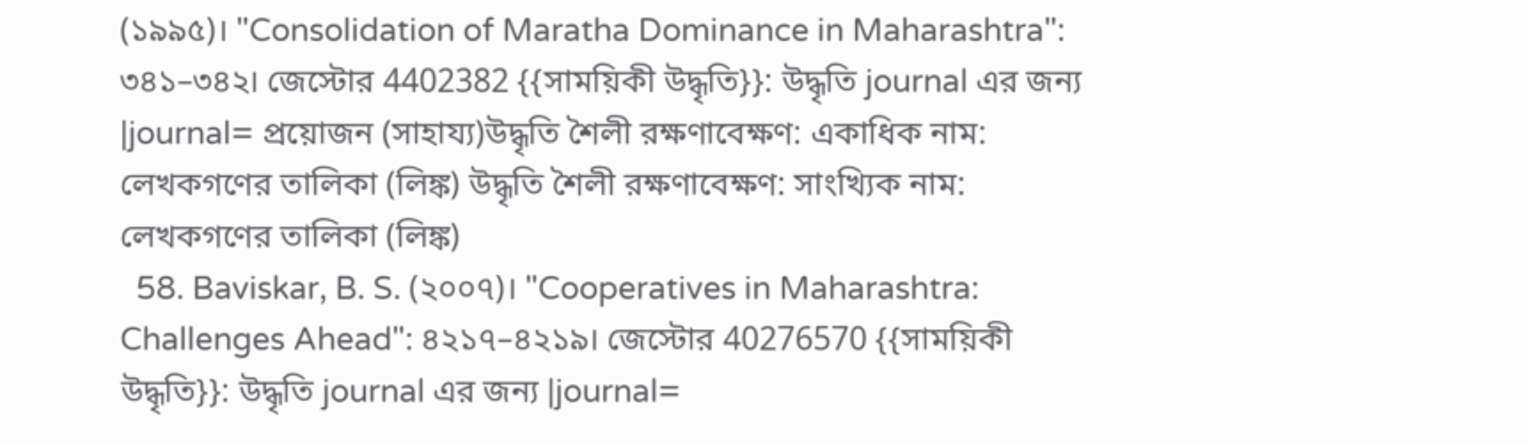(১৯৯৫)। "Consolidation of Maratha Dominance in Maharashtra": ৩৪১–৩৪২। জেস্টোর 4402382 {{সাময়িকী উদ্ধৃতি}}: উদ্ধৃতি journal এর জন্য |journal= প্রয়োজন (সাহায্য)উদ্ধৃতি শৈলী রক্ষণাবেক্ষণ: একাধিক নাম: লেখকগণের তালিকা (লিঙ্ক) উদ্ধৃতি শৈলী রক্ষণাবেক্ষণ: সাংখ্যিক নাম: লেখকগণের তালিকা (লিঙ্ক)
  58. Baviskar, B. S. (২০০৭)। "Cooperatives in Maharashtra: Challenges Ahead": ৪২১৭–৪২১৯। জেস্টোর 40276570 {{সাময়িকী উদ্ধৃতি}}: উদ্ধৃতি journal এর জন্য |journal=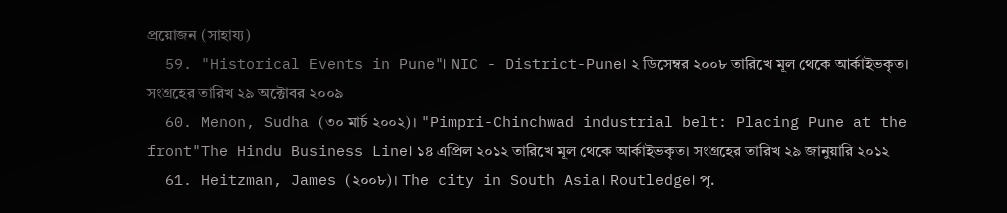প্রয়োজন (সাহায্য)
  59. "Historical Events in Pune"। NIC - District-Pune। ২ ডিসেম্বর ২০০৮ তারিখে মূল থেকে আর্কাইভকৃত। সংগ্রহের তারিখ ২৯ অক্টোবর ২০০৯
  60. Menon, Sudha (৩০ মার্চ ২০০২)। "Pimpri-Chinchwad industrial belt: Placing Pune at the front"The Hindu Business Line। ১৪ এপ্রিল ২০১২ তারিখে মূল থেকে আর্কাইভকৃত। সংগ্রহের তারিখ ২৯ জানুয়ারি ২০১২
  61. Heitzman, James (২০০৮)। The city in South Asia। Routledge। পৃ.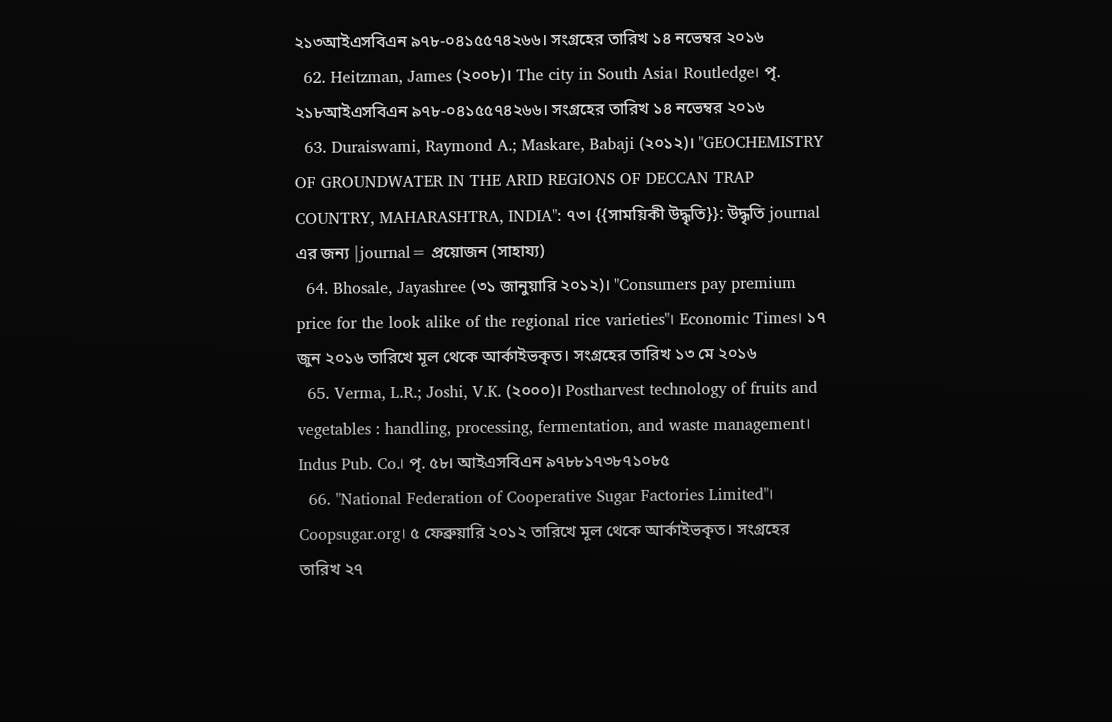২১৩আইএসবিএন ৯৭৮-০৪১৫৫৭৪২৬৬। সংগ্রহের তারিখ ১৪ নভেম্বর ২০১৬
  62. Heitzman, James (২০০৮)। The city in South Asia। Routledge। পৃ. ২১৮আইএসবিএন ৯৭৮-০৪১৫৫৭৪২৬৬। সংগ্রহের তারিখ ১৪ নভেম্বর ২০১৬
  63. Duraiswami, Raymond A.; Maskare, Babaji (২০১২)। "GEOCHEMISTRY OF GROUNDWATER IN THE ARID REGIONS OF DECCAN TRAP COUNTRY, MAHARASHTRA, INDIA": ৭৩। {{সাময়িকী উদ্ধৃতি}}: উদ্ধৃতি journal এর জন্য |journal= প্রয়োজন (সাহায্য)
  64. Bhosale, Jayashree (৩১ জানুয়ারি ২০১২)। "Consumers pay premium price for the look alike of the regional rice varieties"। Economic Times। ১৭ জুন ২০১৬ তারিখে মূল থেকে আর্কাইভকৃত। সংগ্রহের তারিখ ১৩ মে ২০১৬
  65. Verma, L.R.; Joshi, V.K. (২০০০)। Postharvest technology of fruits and vegetables : handling, processing, fermentation, and waste management। Indus Pub. Co.। পৃ. ৫৮। আইএসবিএন ৯৭৮৮১৭৩৮৭১০৮৫
  66. "National Federation of Cooperative Sugar Factories Limited"। Coopsugar.org। ৫ ফেব্রুয়ারি ২০১২ তারিখে মূল থেকে আর্কাইভকৃত। সংগ্রহের তারিখ ২৭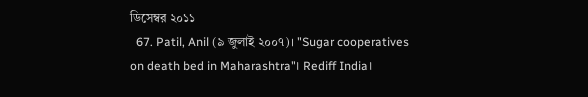ডিসেম্বর ২০১১
  67. Patil, Anil (৯ জুলাই ২০০৭)। "Sugar cooperatives on death bed in Maharashtra"। Rediff India।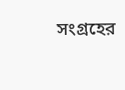সংগ্রহের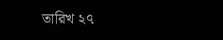তারিখ ২৭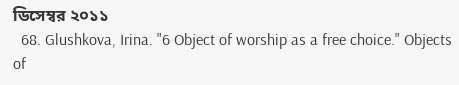ডিসেম্বর ২০১১
  68. Glushkova, Irina. "6 Object of worship as a free choice." Objects of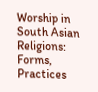Worship in South Asian Religions: Forms, Practices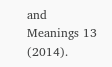and Meanings 13 (2014).